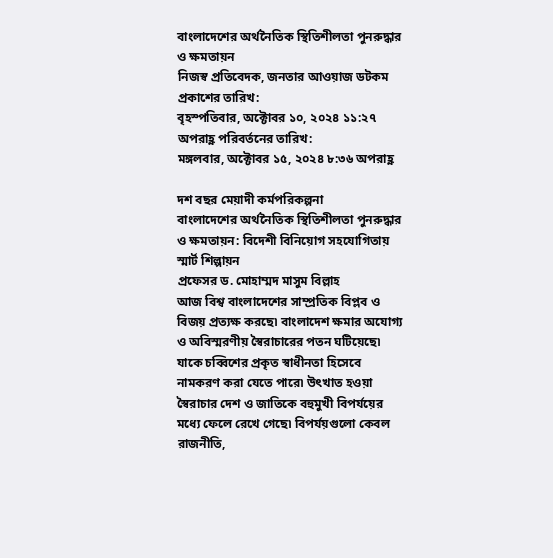বাংলাদেশের অর্থনৈতিক স্থিতিশীলতা পুনরুদ্ধার ও ক্ষমতায়ন
নিজস্ব প্রতিবেদক, জনতার আওয়াজ ডটকম
প্রকাশের তারিখ:
বৃহস্পতিবার, অক্টোবর ১০, ২০২৪ ১১:২৭ অপরাহ্ণ পরিবর্তনের তারিখ:
মঙ্গলবার, অক্টোবর ১৫, ২০২৪ ৮:৩৬ অপরাহ্ণ

দশ বছর মেয়াদী কর্মপরিকল্পনা
বাংলাদেশের অর্থনৈতিক স্থিতিশীলতা পুনরুদ্ধার ও ক্ষমতায়ন: বিদেশী বিনিয়োগ সহযোগিতায় স্মার্ট শিল্পায়ন
প্রফেসর ড. মোহাম্মদ মাসুম বিল্লাহ
আজ বিশ্ব বাংলাদেশের সাম্প্রতিক বিপ্লব ও বিজয় প্রত্যক্ষ করছে৷ বাংলাদেশ ক্ষমার অযোগ্য ও অবিস্মরণীয় স্বৈরাচারের পতন ঘটিয়েছে৷ যাকে চব্বিশের প্রকৃত স্বাধীনতা হিসেবে নামকরণ করা যেতে পারে৷ উৎখাত হওয়া স্বৈরাচার দেশ ও জাতিকে বহুমুখী বিপর্যয়ের মধ্যে ফেলে রেখে গেছে৷ বিপর্যয়গুলো কেবল রাজনীতি,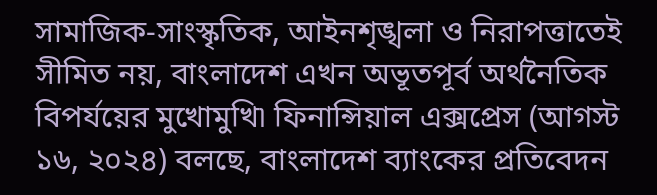সামাজিক-সাংস্কৃতিক, আইনশৃঙ্খলা ও নিরাপত্তাতেই সীমিত নয়, বাংলাদেশ এখন অভূতপূর্ব অর্থনৈতিক বিপর্যয়ের মুখোমুখি৷ ফিনান্সিয়াল এক্সপ্রেস (আগস্ট ১৬, ২০২৪) বলছে, বাংলাদেশ ব্যাংকের প্রতিবেদন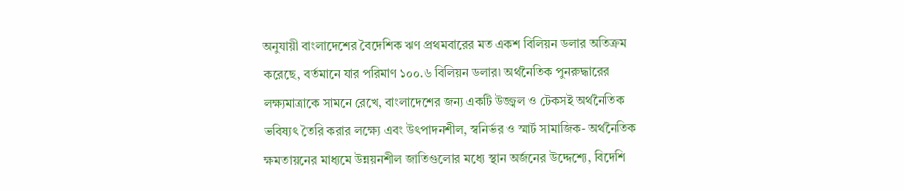অনুযায়ী বাংলাদেশের বৈদেশিক ঋণ প্রথমবারের মত একশ বিলিয়ন ডলার অতিক্রম করেছে, বর্তমানে যার পরিমাণ ১০০.৬ বিলিয়ন ডলার৷ অর্থনৈতিক পুনরুদ্ধারের লক্ষ্যমাত্রাকে সামনে রেখে, বাংলাদেশের জন্য একটি উজ্জ্বল ও টেকসই অর্থনৈতিক ভবিষ্যৎ তৈরি করার লক্ষ্যে এবং উৎপাদনশীল, স্বনির্ভর ও স্মার্ট সামাজিক- অর্থনৈতিক ক্ষমতায়নের মাধ্যমে উন্নয়নশীল জাতিগুলোর মধ্যে স্থান অর্জনের উদ্দেশ্যে, বিদেশি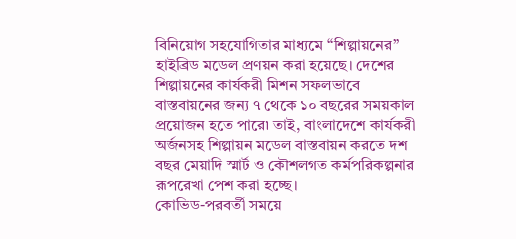বিনিয়োগ সহযোগিতার মাধ্যমে “শিল্পায়নের” হাইব্রিড মডেল প্রণয়ন করা হয়েছে। দেশের শিল্পায়নের কার্যকরী মিশন সফলভাবে বাস্তবায়নের জন্য ৭ থেকে ১০ বছরের সময়কাল প্ৰয়োজন হতে পারে৷ তাই, বাংলাদেশে কার্যকরী অর্জনসহ শিল্পায়ন মডেল বাস্তবায়ন করতে দশ বছর মেয়াদি স্মার্ট ও কৌশলগত কর্মপরিকল্পনার রূপরেখা পেশ করা হচ্ছে।
কোভিড-পরবর্তী সময়ে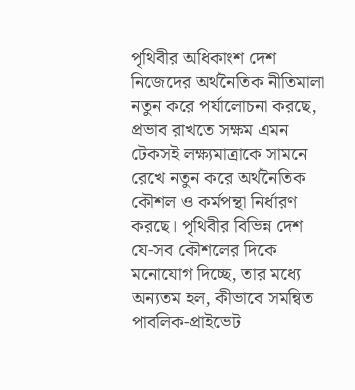পৃথিবীর অধিকাংশ দেশ নিজেদের অর্থনৈতিক নীতিমালা নতুন করে পর্যালোচনা করছে, প্রভাব রাখতে সক্ষম এমন টেকসই লক্ষ্যমাত্রাকে সামনে রেখে নতুন করে অর্থনৈতিক কৌশল ও কর্মপন্থা নির্ধারণ করছে। পৃথিবীর বিভিন্ন দেশ যে-সব কৌশলের দিকে মনোযোগ দিচ্ছে, তার মধ্যে অন্যতম হল, কীভাবে সমন্বিত পাবলিক-প্রাইভেট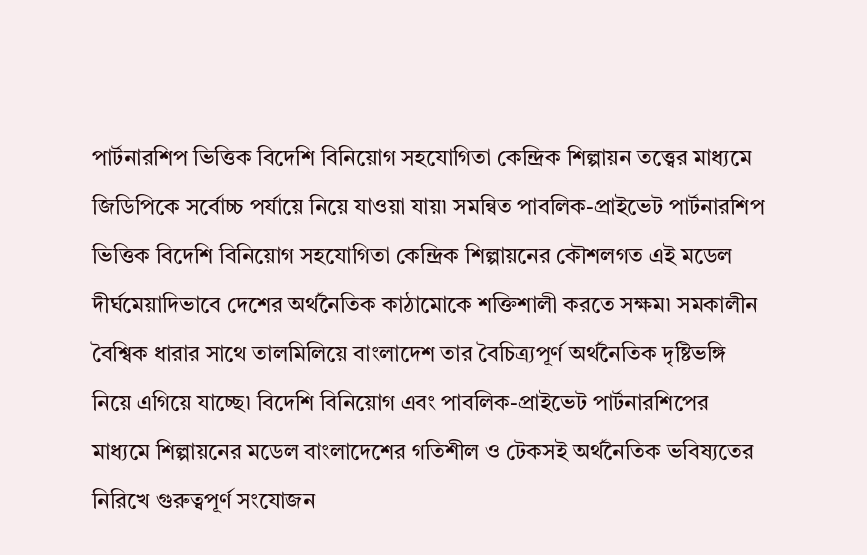পার্টনারশিপ ভিত্তিক বিদেশি বিনিয়োগ সহযোগিতা কেন্দ্রিক শিল্পায়ন তত্ত্বের মাধ্যমে জিডিপিকে সর্বোচ্চ পর্যায়ে নিয়ে যাওয়া যায়৷ সমন্বিত পাবলিক-প্রাইভেট পার্টনারশিপ ভিত্তিক বিদেশি বিনিয়োগ সহযোগিতা কেন্দ্রিক শিল্পায়নের কৌশলগত এই মডেল দীর্ঘমেয়াদিভাবে দেশের অর্থনৈতিক কাঠামোকে শক্তিশালী করতে সক্ষম৷ সমকালীন বৈশ্বিক ধারার সাথে তালমিলিয়ে বাংলাদেশ তার বৈচিত্র্যপূর্ণ অর্থনৈতিক দৃষ্টিভঙ্গি নিয়ে এগিয়ে যাচ্ছে৷ বিদেশি বিনিয়োগ এবং পাবলিক-প্রাইভেট পার্টনারশিপের মাধ্যমে শিল্পায়নের মডেল বাংলাদেশের গতিশীল ও টেকসই অর্থনৈতিক ভবিষ্যতের নিরিখে গুরুত্বপূর্ণ সংযোজন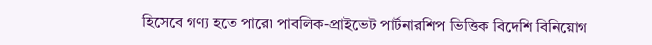হিসেবে গণ্য হতে পারে৷ পাবলিক-প্রাইভেট পার্টনারশিপ ভিত্তিক বিদেশি বিনিয়োগ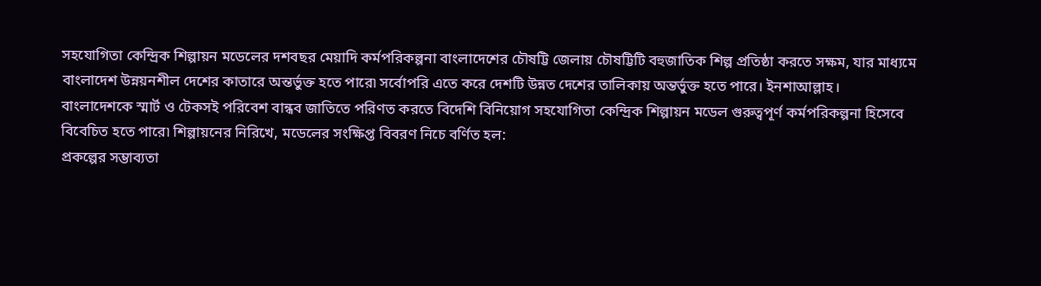সহযোগিতা কেন্দ্রিক শিল্পায়ন মডেলের দশবছর মেয়াদি কর্মপরিকল্পনা বাংলাদেশের চৌষট্টি জেলায় চৌষট্টিটি বহুজাতিক শিল্প প্রতিষ্ঠা করতে সক্ষম, যার মাধ্যমে বাংলাদেশ উন্নয়নশীল দেশের কাতারে অন্তর্ভুক্ত হতে পারে৷ সর্বোপরি এতে করে দেশটি উন্নত দেশের তালিকায় অন্তর্ভুক্ত হতে পারে। ইনশাআল্লাহ।
বাংলাদেশকে স্মার্ট ও টেকসই পরিবেশ বান্ধব জাতিতে পরিণত করতে বিদেশি বিনিয়োগ সহযোগিতা কেন্দ্রিক শিল্পায়ন মডেল গুরুত্বপূর্ণ কর্মপরিকল্পনা হিসেবে বিবেচিত হতে পারে৷ শিল্পায়নের নিরিখে, মডেলের সংক্ষিপ্ত বিবরণ নিচে বর্ণিত হল:
প্রকল্পের সম্ভাব্যতা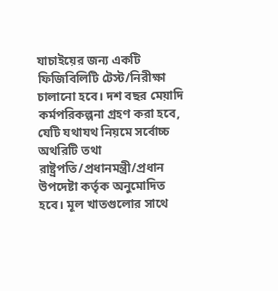যাচাইয়ের জন্য একটি ফিজিবিলিটি টেস্ট/নিরীক্ষা চালানো হবে। দশ বছর মেয়াদি কর্মপরিকল্পনা গ্রহণ করা হবে, যেটি যথাযথ নিয়মে সর্বোচ্চ অথরিটি তথা রাষ্ট্রপতি/প্রধানমন্ত্রী/প্রধান উপদেষ্টা কর্তৃক অনুমোদিত হবে। মূল খাতগুলোর সাথে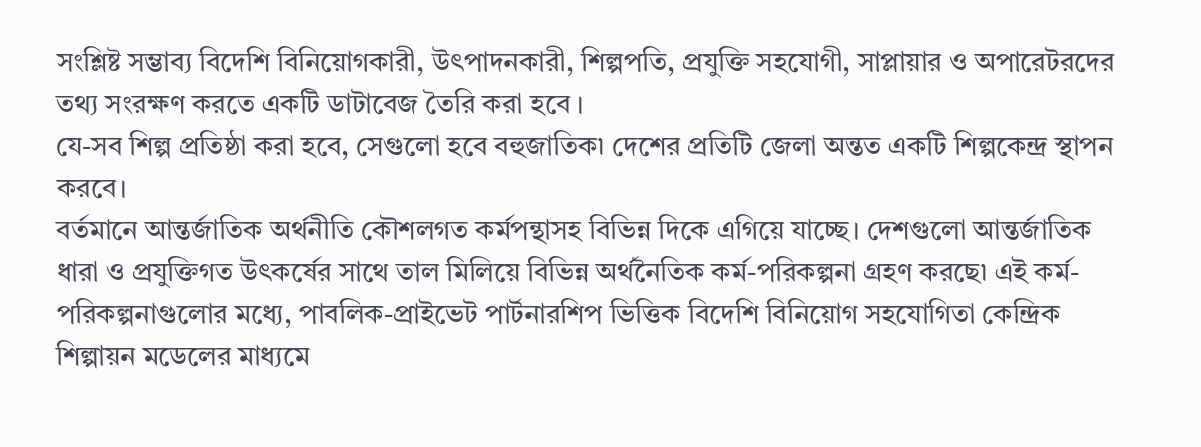সংশ্লিষ্ট সম্ভাব্য বিদেশি বিনিয়োগকারী, উৎপাদনকারী, শিল্পপতি, প্রযুক্তি সহযোগী, সাপ্লায়ার ও অপারেটরদের তথ্য সংরক্ষণ করতে একটি ডাটাবেজ তৈরি করা হবে ।
যে-সব শিল্প প্রতিষ্ঠা করা হবে, সেগুলো হবে বহুজাতিক৷ দেশের প্রতিটি জেলা অন্তত একটি শিল্পকেন্দ্র স্থাপন করবে।
বর্তমানে আন্তর্জাতিক অর্থনীতি কৌশলগত কর্মপন্থাসহ বিভিন্ন দিকে এগিয়ে যাচ্ছে। দেশগুলো আন্তর্জাতিক ধারা ও প্রযুক্তিগত উৎকর্ষের সাথে তাল মিলিয়ে বিভিন্ন অর্থনৈতিক কর্ম-পরিকল্পনা গ্রহণ করছে৷ এই কর্ম-পরিকল্পনাগুলোর মধ্যে, পাবলিক-প্রাইভেট পার্টনারশিপ ভিত্তিক বিদেশি বিনিয়োগ সহযোগিতা কেন্দ্রিক শিল্পায়ন মডেলের মাধ্যমে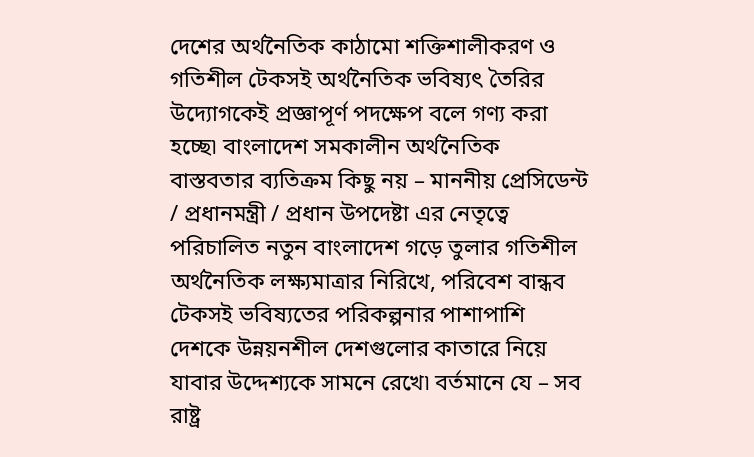দেশের অর্থনৈতিক কাঠামো শক্তিশালীকরণ ও গতিশীল টেকসই অর্থনৈতিক ভবিষ্যৎ তৈরির উদ্যোগকেই প্রজ্ঞাপূর্ণ পদক্ষেপ বলে গণ্য করা হচ্ছে৷ বাংলাদেশ সমকালীন অর্থনৈতিক বাস্তবতার ব্যতিক্রম কিছু নয় – মাননীয় প্রেসিডেন্ট / প্রধানমন্ত্রী / প্রধান উপদেষ্টা এর নেতৃত্বে পরিচালিত নতুন বাংলাদেশ গড়ে তুলার গতিশীল অর্থনৈতিক লক্ষ্যমাত্রার নিরিখে, পরিবেশ বান্ধব টেকসই ভবিষ্যতের পরিকল্পনার পাশাপাশি দেশকে উন্নয়নশীল দেশগুলোর কাতারে নিয়ে যাবার উদ্দেশ্যকে সামনে রেখে৷ বর্তমানে যে – সব রাষ্ট্র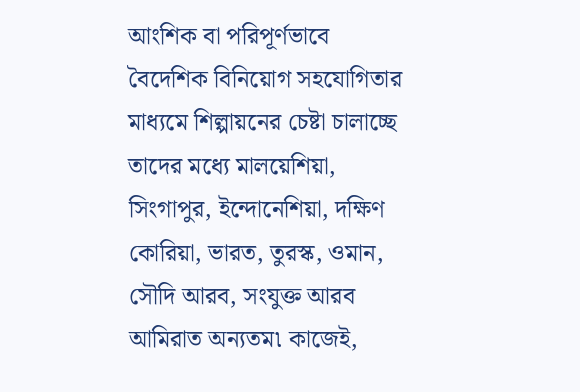আংশিক বা পরিপূর্ণভাবে বৈদেশিক বিনিয়োগ সহযোগিতার মাধ্যমে শিল্পায়নের চেষ্টা চালাচ্ছে তাদের মধ্যে মালয়েশিয়া, সিংগাপুর, ইন্দোনেশিয়া, দক্ষিণ কোরিয়া, ভারত, তুরস্ক, ওমান, সৌদি আরব, সংযুক্ত আরব আমিরাত অন্যতম৷ কাজেই,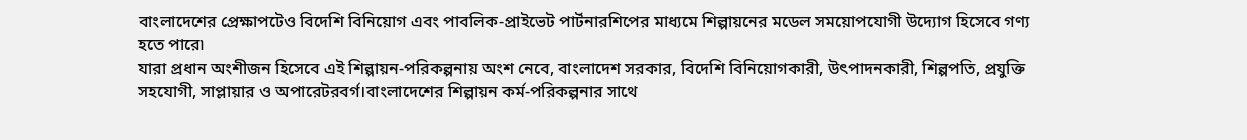বাংলাদেশের প্রেক্ষাপটেও বিদেশি বিনিয়োগ এবং পাবলিক-প্রাইভেট পার্টনারশিপের মাধ্যমে শিল্পায়নের মডেল সময়োপযোগী উদ্যোগ হিসেবে গণ্য হতে পারে৷
যারা প্রধান অংশীজন হিসেবে এই শিল্পায়ন-পরিকল্পনায় অংশ নেবে, বাংলাদেশ সরকার, বিদেশি বিনিয়োগকারী, উৎপাদনকারী, শিল্পপতি, প্রযুক্তি সহযোগী, সাপ্লায়ার ও অপারেটরবর্গ।বাংলাদেশের শিল্পায়ন কর্ম-পরিকল্পনার সাথে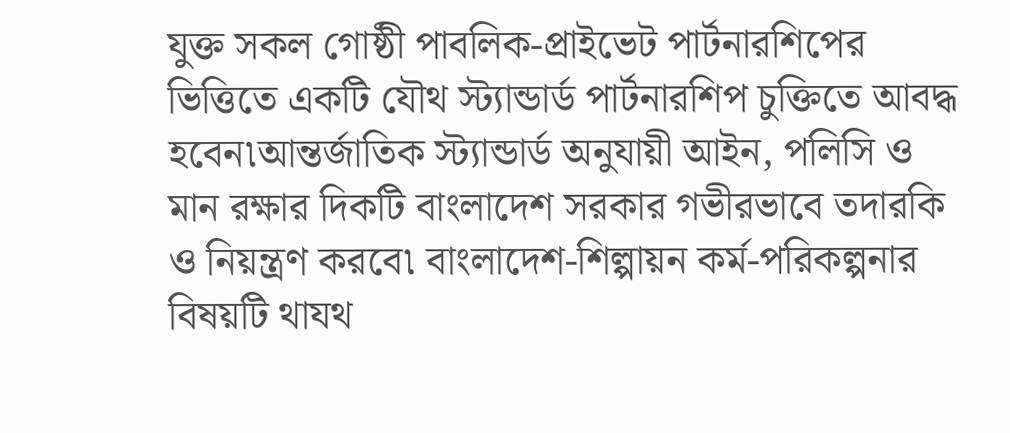যুক্ত সকল গোষ্ঠী পাবলিক-প্রাইভেট পার্টনারশিপের ভিত্তিতে একটি যৌথ স্ট্যান্ডার্ড পার্টনারশিপ চুক্তিতে আবদ্ধ হবেন৷আন্তর্জাতিক স্ট্যান্ডার্ড অনুযায়ী আইন, পলিসি ও মান রক্ষার দিকটি বাংলাদেশ সরকার গভীরভাবে তদারকি ও নিয়ন্ত্রণ করবে৷ বাংলাদেশ-শিল্পায়ন কর্ম-পরিকল্পনার বিষয়টি থাযথ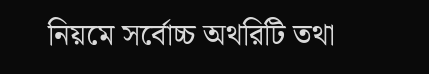নিয়মে সর্বোচ্চ অথরিটি তথা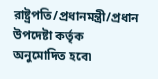রাষ্ট্রপতি/প্রধানমন্ত্রী/প্রধান উপদেষ্টা কর্তৃক অনুমোদিত হবে৷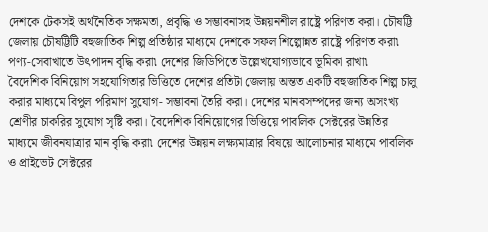দেশকে টেকসই অর্থনৈতিক সক্ষমতা, প্রবৃদ্ধি ও সম্ভাবনাসহ উন্নয়নশীল রাষ্ট্রে পরিণত করা। চৌষট্টি জেলায় চৌষট্টিটি বহুজাতিক শিল্প প্রতিষ্ঠার মাধ্যমে দেশকে সফল শিল্পোন্নত রাষ্ট্রে পরিণত করা৷ পণ্য-সেবাখাতে উৎপাদন বৃদ্ধি করা৷ দেশের জিডিপিতে উল্লেখযোগ্যভাবে ভূমিকা রাখা৷
বৈদেশিক বিনিয়োগ সহযোগিতার ভিত্তিতে দেশের প্রতিটা জেলায় অন্তত একটি বহুজাতিক শিল্প চালু করার মাধ্যমে বিপুল পরিমাণ সুযোগ- সম্ভাবনা তৈরি করা। দেশের মানবসম্পদের জন্য অসংখ্য শ্রেণীর চাকরির সুযোগ সৃষ্টি করা। বৈদেশিক বিনিয়োগের ভিত্তিয়ে পাবলিক সেক্টরের উন্নতির মাধ্যমে জীবনযাত্রার মান বৃদ্ধি করা৷ দেশের উন্নয়ন লক্ষ্যমাত্রার বিষয়ে আলোচনার মাধ্যমে পাবলিক ও প্রাইভেট সেক্টরের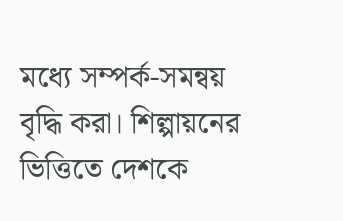মধ্যে সম্পর্ক-সমন্বয় বৃদ্ধি করা। শিল্পায়নের ভিত্তিতে দেশকে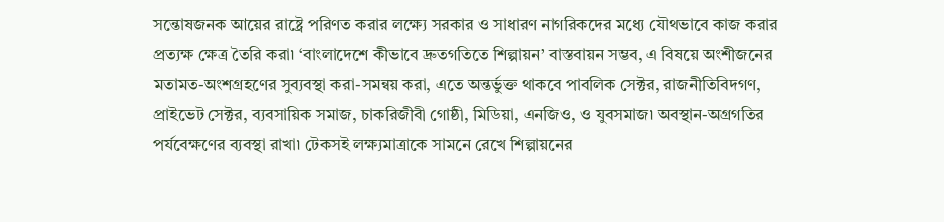সন্তোষজনক আয়ের রাষ্ট্রে পরিণত করার লক্ষ্যে সরকার ও সাধারণ নাগরিকদের মধ্যে যৌথভাবে কাজ করার প্রত্যক্ষ ক্ষেত্র তৈরি করা৷ ‘বাংলাদেশে কীভাবে দ্রুতগতিতে শিল্পায়ন’ বাস্তবায়ন সম্ভব, এ বিষয়ে অংশীজনের মতামত-অংশগ্রহণের সুব্যবস্থা করা-সমন্বয় করা, এতে অন্তর্ভুক্ত থাকবে পাবলিক সেক্টর, রাজনীতিবিদগণ, প্রাইভেট সেক্টর, ব্যবসায়িক সমাজ, চাকরিজীবী গোষ্ঠী, মিডিয়া, এনজিও, ও যুবসমাজ৷ অবস্থান-অগ্রগতির পর্যবেক্ষণের ব্যবস্থা রাখা৷ টেকসই লক্ষ্যমাত্রাকে সামনে রেখে শিল্পায়নের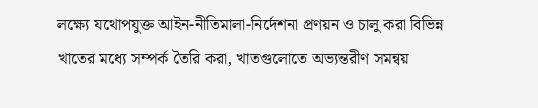লক্ষ্যে যথোপযুক্ত আইন-নীতিমালা-নির্দেশনা প্রণয়ন ও চালু করা বিভিন্ন খাতের মধ্যে সম্পর্ক তৈরি করা, খাতগুলোতে অভ্যন্তরীণ সমন্বয়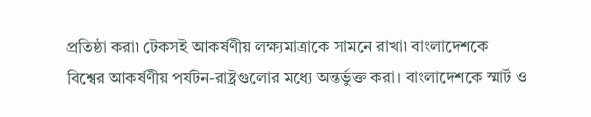প্রতিষ্ঠা করা৷ টেকসই আকর্ষণীয় লক্ষ্যমাত্রাকে সামনে রাখা৷ বাংলাদেশকে বিশ্বের আকর্ষণীয় পর্যটন-রাষ্ট্রগুলোর মধ্যে অন্তর্ভুক্ত করা। বাংলাদেশকে স্মার্ট ও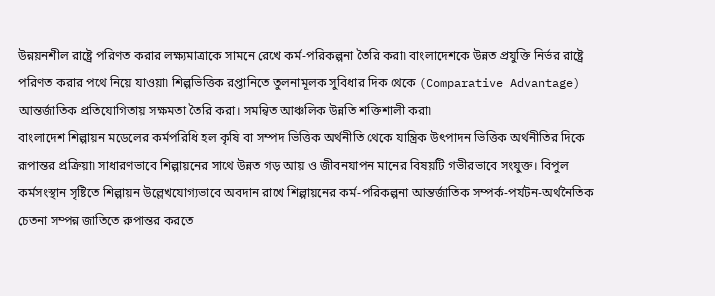উন্নয়নশীল রাষ্ট্রে পরিণত করার লক্ষ্যমাত্রাকে সামনে রেখে কর্ম-পরিকল্পনা তৈরি করা৷ বাংলাদেশকে উন্নত প্রযুক্তি নির্ভর রাষ্ট্রে পরিণত করার পথে নিয়ে যাওয়া৷ শিল্পভিত্তিক রপ্তানিতে তুলনামূলক সুবিধার দিক থেকে (Comparative Advantage) আন্তর্জাতিক প্রতিযোগিতায় সক্ষমতা তৈরি করা। সমন্বিত আঞ্চলিক উন্নতি শক্তিশালী করা৷
বাংলাদেশ শিল্পায়ন মডেলের কর্মপরিধি হল কৃষি বা সম্পদ ভিত্তিক অর্থনীতি থেকে যান্ত্রিক উৎপাদন ভিত্তিক অর্থনীতির দিকে রূপান্তর প্রক্রিয়া৷ সাধারণভাবে শিল্পায়নের সাথে উন্নত গড় আয় ও জীবনযাপন মানের বিষয়টি গভীরভাবে সংযুক্ত। বিপুল কর্মসংস্থান সৃষ্টিতে শিল্পায়ন উল্লেখযোগ্যভাবে অবদান রাখে শিল্পায়নের কর্ম-পরিকল্পনা আন্তর্জাতিক সম্পর্ক-পর্যটন-অর্থনৈতিক চেতনা সম্পন্ন জাতিতে রুপান্তর করতে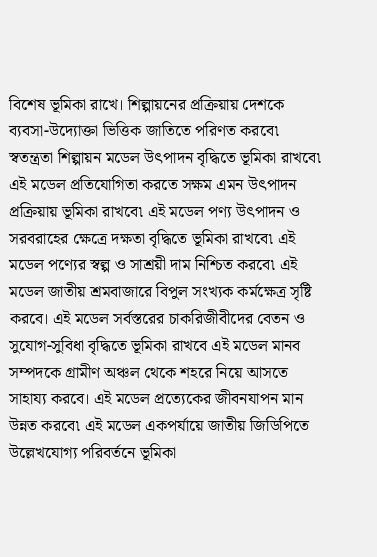বিশেষ ভূমিকা রাখে। শিল্পায়নের প্রক্রিয়ায় দেশকে ব্যবসা-উদ্যোক্তা ভিত্তিক জাতিতে পরিণত করবে৷ স্বতন্ত্রতা শিল্পায়ন মডেল উৎপাদন বৃদ্ধিতে ভূমিকা রাখবে৷
এই মডেল প্রতিযোগিতা করতে সক্ষম এমন উৎপাদন প্রক্রিয়ায় ভূমিকা রাখবে৷ এই মডেল পণ্য উৎপাদন ও সরবরাহের ক্ষেত্রে দক্ষতা বৃদ্ধিতে ভূমিকা রাখবে৷ এই মডেল পণ্যের স্বল্প ও সাশ্রয়ী দাম নিশ্চিত করবে৷ এই মডেল জাতীয় শ্রমবাজারে বিপুল সংখ্যক কর্মক্ষেত্র সৃষ্টি করবে। এই মডেল সর্বস্তরের চাকরিজীবীদের বেতন ও সুযোগ-সুবিধা বৃদ্ধিতে ভূমিকা রাখবে এই মডেল মানব সম্পদকে গ্রামীণ অঞ্চল থেকে শহরে নিয়ে আসতে সাহায্য করবে। এই মডেল প্রত্যেকের জীবনযাপন মান উন্নত করবে৷ এই মডেল একপর্যায়ে জাতীয় জিডিপিতে উল্লেখযোগ্য পরিবর্তনে ভূমিকা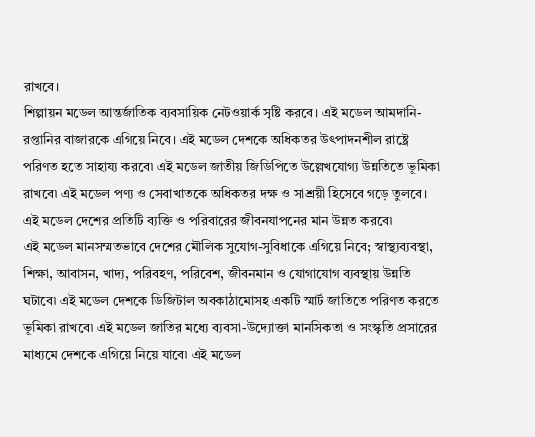রাখবে।
শিল্পায়ন মডেল আন্তর্জাতিক ব্যবসায়িক নেটওয়ার্ক সৃষ্টি করবে। এই মডেল আমদানি-রপ্তানির বাজারকে এগিয়ে নিবে। এই মডেল দেশকে অধিকতর উৎপাদনশীল রাষ্ট্রে পরিণত হতে সাহায্য করবে৷ এই মডেল জাতীয় জিডিপিতে উল্লেখযোগ্য উন্নতিতে ভূমিকা রাখবে৷ এই মডেল পণ্য ও সেবাখাতকে অধিকতর দক্ষ ও সাশ্রয়ী হিসেবে গড়ে তুলবে। এই মডেল দেশের প্রতিটি ব্যক্তি ও পরিবারের জীবনযাপনের মান উন্নত করবে৷
এই মডেল মানসম্মতভাবে দেশের মৌলিক সুযোগ-সুবিধাকে এগিয়ে নিবে; স্বাস্থ্যব্যবস্থা, শিক্ষা, আবাসন, খাদ্য, পরিবহণ, পরিবেশ, জীবনমান ও যোগাযোগ ব্যবস্থায় উন্নতি ঘটাবে৷ এই মডেল দেশকে ডিজিটাল অবকাঠামোসহ একটি স্মার্ট জাতিতে পরিণত করতে ভূমিকা রাখবে৷ এই মডেল জাতির মধ্যে ব্যবসা-উদ্যোক্তা মানসিকতা ও সংস্কৃতি প্রসারের মাধ্যমে দেশকে এগিয়ে নিয়ে যাবে৷ এই মডেল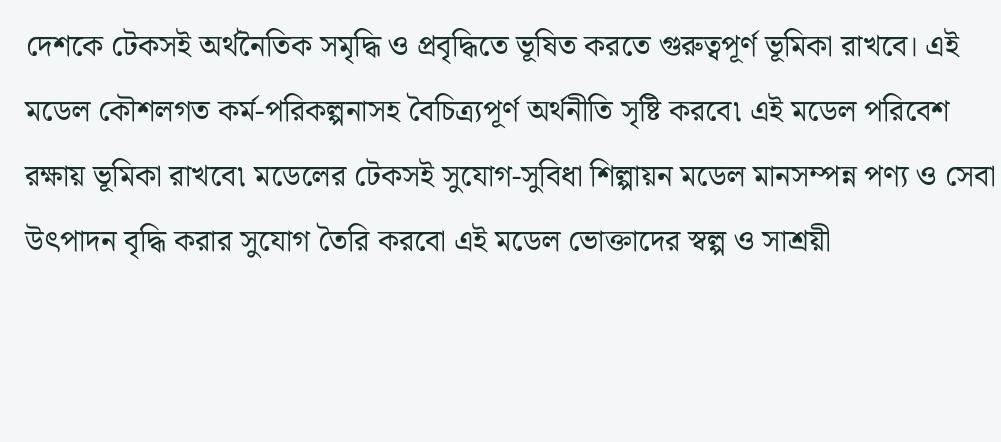দেশকে টেকসই অর্থনৈতিক সমৃদ্ধি ও প্রবৃদ্ধিতে ভূষিত করতে গুরুত্বপূর্ণ ভূমিকা রাখবে। এই মডেল কৌশলগত কর্ম-পরিকল্পনাসহ বৈচিত্র্যপূর্ণ অর্থনীতি সৃষ্টি করবে৷ এই মডেল পরিবেশ রক্ষায় ভূমিকা রাখবে৷ মডেলের টেকসই সুযোগ-সুবিধা শিল্পায়ন মডেল মানসম্পন্ন পণ্য ও সেবা উৎপাদন বৃদ্ধি করার সুযোগ তৈরি করবো এই মডেল ভোক্তাদের স্বল্প ও সাশ্রয়ী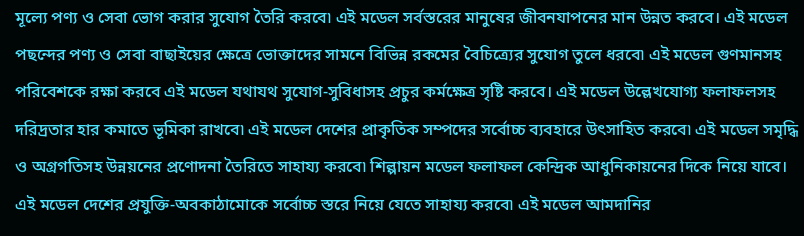মূল্যে পণ্য ও সেবা ভোগ করার সুযোগ তৈরি করবে৷ এই মডেল সর্বস্তরের মানুষের জীবনযাপনের মান উন্নত করবে। এই মডেল পছন্দের পণ্য ও সেবা বাছাইয়ের ক্ষেত্রে ভোক্তাদের সামনে বিভিন্ন রকমের বৈচিত্র্যের সুযোগ তুলে ধরবে৷ এই মডেল গুণমানসহ পরিবেশকে রক্ষা করবে এই মডেল যথাযথ সুযোগ-সুবিধাসহ প্রচুর কর্মক্ষেত্র সৃষ্টি করবে। এই মডেল উল্লেখযোগ্য ফলাফলসহ দরিদ্রতার হার কমাতে ভূমিকা রাখবে৷ এই মডেল দেশের প্রাকৃতিক সম্পদের সর্বোচ্চ ব্যবহারে উৎসাহিত করবে৷ এই মডেল সমৃদ্ধি ও অগ্রগতিসহ উন্নয়নের প্রণোদনা তৈরিতে সাহায্য করবে৷ শিল্পায়ন মডেল ফলাফল কেন্দ্রিক আধুনিকায়নের দিকে নিয়ে যাবে। এই মডেল দেশের প্রযুক্তি-অবকাঠামোকে সর্বোচ্চ স্তরে নিয়ে যেতে সাহায্য করবে৷ এই মডেল আমদানির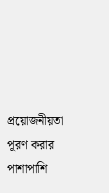প্রয়োজনীয়তা পূরণ করার পাশাপাশি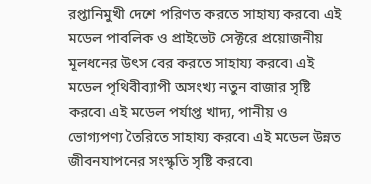রপ্তানিমুখী দেশে পরিণত করতে সাহায্য করবে৷ এই মডেল পাবলিক ও প্রাইভেট সেক্টরে প্রয়োজনীয় মূলধনের উৎস বের করতে সাহায্য করবে৷ এই মডেল পৃথিবীব্যাপী অসংখ্য নতুন বাজার সৃষ্টি করবে৷ এই মডেল পর্যাপ্ত খাদ্য, পানীয় ও ভোগ্যপণ্য তৈরিতে সাহায্য করবে৷ এই মডেল উন্নত জীবনযাপনের সংস্কৃতি সৃষ্টি করবে৷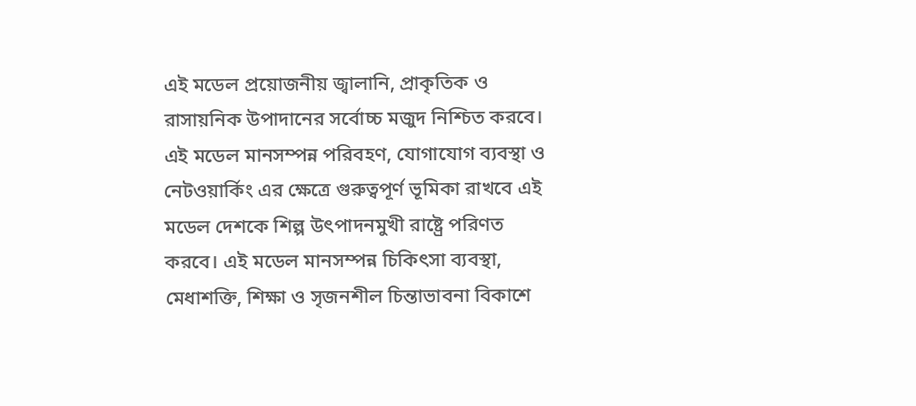এই মডেল প্রয়োজনীয় জ্বালানি, প্রাকৃতিক ও রাসায়নিক উপাদানের সর্বোচ্চ মজুদ নিশ্চিত করবে। এই মডেল মানসম্পন্ন পরিবহণ, যোগাযোগ ব্যবস্থা ও নেটওয়ার্কিং এর ক্ষেত্রে গুরুত্বপূর্ণ ভূমিকা রাখবে এই মডেল দেশকে শিল্প উৎপাদনমুখী রাষ্ট্রে পরিণত করবে। এই মডেল মানসম্পন্ন চিকিৎসা ব্যবস্থা, মেধাশক্তি, শিক্ষা ও সৃজনশীল চিন্তাভাবনা বিকাশে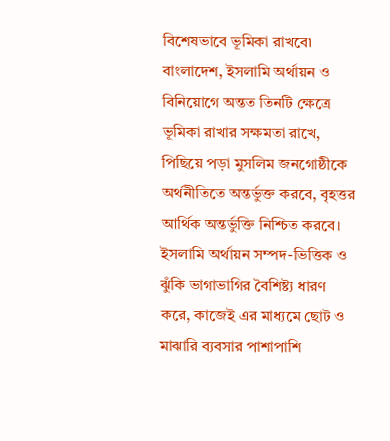বিশেষভাবে ভূমিকা রাখবে৷
বাংলাদেশ, ইসলামি অর্থায়ন ও বিনিয়োগে অন্তত তিনটি ক্ষেত্রে ভূমিকা রাখার সক্ষমতা রাখে, পিছিয়ে পড়া মুসলিম জনগোষ্ঠীকে অর্থনীতিতে অন্তর্ভুক্ত করবে, বৃহত্তর আর্থিক অন্তর্ভুক্তি নিশ্চিত করবে। ইসলামি অর্থায়ন সম্পদ-ভিত্তিক ও ঝুঁকি ভাগাভাগির বৈশিষ্ট্য ধারণ করে, কাজেই এর মাধ্যমে ছোট ও মাঝারি ব্যবসার পাশাপাশি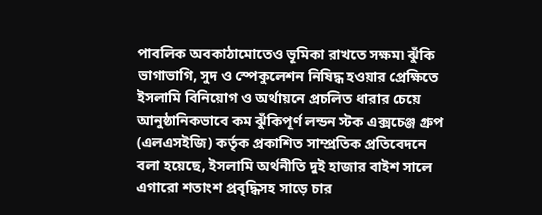পাবলিক অবকাঠামোতেও ভূমিকা রাখতে সক্ষম৷ ঝুঁকি ভাগাভাগি, সুদ ও স্পেকুলেশন নিষিদ্ধ হওয়ার প্রেক্ষিতে ইসলামি বিনিয়োগ ও অর্থায়নে প্রচলিত ধারার চেয়ে আনুষ্ঠানিকভাবে কম ঝুঁকিপূর্ণ লন্ডন স্টক এক্সচেঞ্জ গ্রুপ (এলএসইজি) কর্তৃক প্রকাশিত সাম্প্রতিক প্রতিবেদনে বলা হয়েছে, ইসলামি অর্থনীতি দুই হাজার বাইশ সালে এগারো শতাংশ প্রবৃদ্ধিসহ সাড়ে চার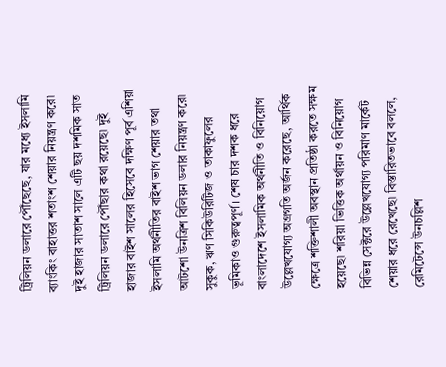ট্রিলিয়ন ডলারে পৌঁছেছে, যার মধ্যে ইসলামি ব্যাংকিং বাহাত্তর শতাংশ শেয়ার নিয়ন্ত্রণ করে৷ দুই হাজার সাতাশ সালে এটি ছয় দশমিক সাত ট্রিলিয়ন ডলারে পৌঁছার কথা রয়েছে৷ দুই হাজার বাইশ সালের হিসেবে দক্ষিণ পূর্ব এশিয়া ইসলামি অর্থনীতির বাইশ ভাগ শেয়ার তথা আটশো উনত্রিশ বিলিয়ন ডলার নিয়ন্ত্রণ করে৷ সুকুক, ঋণ সিকিউরিটিজ ও তাকাফুলের ভূমিকাও গুরুত্বপূর্ণ। শেষ চার দশক ধরে বাংলাদেশে ইসলামিক অর্থনীতি ও বিনিয়োগ উল্লেখযোগ্য অগ্রগতি অর্জন করেছে, আর্থিক ক্ষেত্রে শক্তিশালী অবস্থান প্রতিষ্ঠা করতে সক্ষম হয়েছে৷ শরিয়া ভিত্তিক অর্থায়ন ও বিনিয়োগ বিভিন্ন সেক্টরে উল্লেখযোগ্য পরিমাণ মার্কেট শেয়ার ধরে রেখেছে৷ বিস্তারিতভাবে বললে, রেমিটেন্সে উনচল্লিশ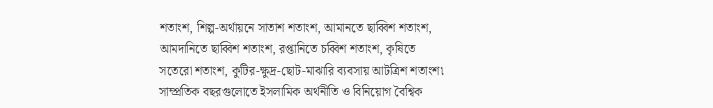শতাংশ, শিল্প-অর্থায়নে সাতাশ শতাংশ, আমানতে ছাব্বিশ শতাংশ, আমদানিতে ছাব্বিশ শতাংশ, রপ্তানিতে চব্বিশ শতাংশ, কৃষিতে সতেরো শতাংশ, কুটির-ক্ষুদ্র-ছোট-মাঝারি ব্যবসায় আটত্রিশ শতাংশ৷ সাম্প্রতিক বছরগুলোতে ইসলামিক অর্থনীতি ও বিনিয়োগ বৈশ্বিক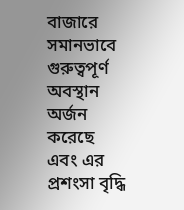বাজারে সমানভাবে গুরুত্বপূর্ণ অবস্থান অর্জন করেছে এবং এর প্রশংসা বৃদ্ধি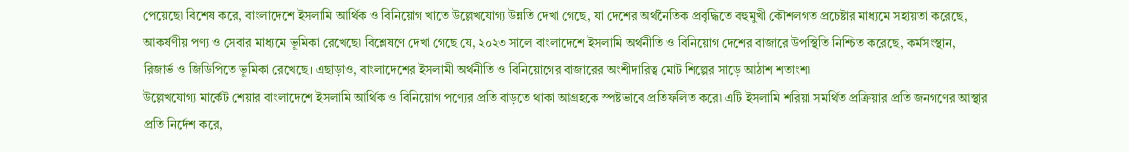পেয়েছে৷ বিশেষ করে, বাংলাদেশে ইসলামি আর্থিক ও বিনিয়োগ খাতে উল্লেখযোগ্য উন্নতি দেখা গেছে, যা দেশের অর্থনৈতিক প্রবৃদ্ধিতে বহুমুখী কৌশলগত প্রচেষ্টার মাধ্যমে সহায়তা করেছে, আকর্ষণীয় পণ্য ও সেবার মাধ্যমে ভূমিকা রেখেছে৷ বিশ্লেষণে দেখা গেছে যে, ২০২৩ সালে বাংলাদেশে ইসলামি অর্থনীতি ও বিনিয়োগ দেশের বাজারে উপস্থিতি নিশ্চিত করেছে, কর্মসংস্থান, রিজার্ভ ও জিডিপিতে ভূমিকা রেখেছে। এছাড়াও, বাংলাদেশের ইসলামী অর্থনীতি ও বিনিয়োগের বাজারের অংশীদারিত্ব মোট শিল্পের সাড়ে আঠাশ শতাংশ৷
উল্লেখযোগ্য মার্কেট শেয়ার বাংলাদেশে ইসলামি আর্থিক ও বিনিয়োগ পণ্যের প্রতি বাড়তে থাকা আগ্রহকে স্পষ্টভাবে প্রতিফলিত করে৷ এটি ইসলামি শরিয়া সমর্থিত প্রক্রিয়ার প্রতি জনগণের আস্থার প্রতি নির্দেশ করে,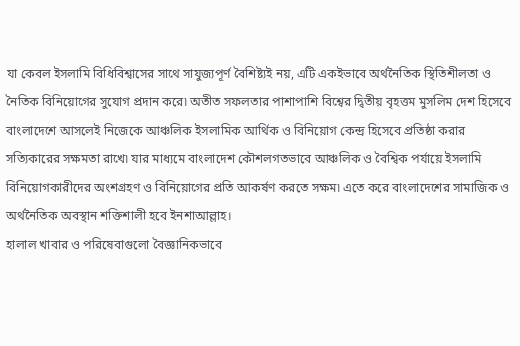যা কেবল ইসলামি বিধিবিশ্বাসের সাথে সাযুজ্যপূর্ণ বৈশিষ্ট্যই নয়, এটি একইভাবে অর্থনৈতিক স্থিতিশীলতা ও নৈতিক বিনিয়োগের সুযোগ প্রদান করে৷ অতীত সফলতার পাশাপাশি বিশ্বের দ্বিতীয় বৃহত্তম মুসলিম দেশ হিসেবে বাংলাদেশে আসলেই নিজেকে আঞ্চলিক ইসলামিক আর্থিক ও বিনিয়োগ কেন্দ্র হিসেবে প্রতিষ্ঠা করার সত্যিকারের সক্ষমতা রাখে৷ যার মাধ্যমে বাংলাদেশ কৌশলগতভাবে আঞ্চলিক ও বৈশ্বিক পর্যায়ে ইসলামি বিনিয়োগকারীদের অংশগ্রহণ ও বিনিয়োগের প্রতি আকর্ষণ করতে সক্ষম৷ এতে করে বাংলাদেশের সামাজিক ও অর্থনৈতিক অবস্থান শক্তিশালী হবে ইনশাআল্লাহ।
হালাল খাবার ও পরিষেবাগুলো বৈজ্ঞানিকভাবে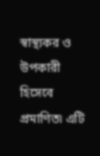স্বাস্থ্যকর ও উপকারী হিসেবে প্রমাণিত৷ এটি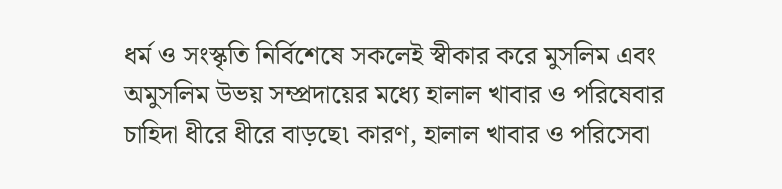ধর্ম ও সংস্কৃতি নির্বিশেষে সকলেই স্বীকার করে মুসলিম এবং অমুসলিম উভয় সম্প্রদায়ের মধ্যে হালাল খাবার ও পরিষেবার চাহিদা ধীরে ধীরে বাড়ছে৷ কারণ, হালাল খাবার ও পরিসেবা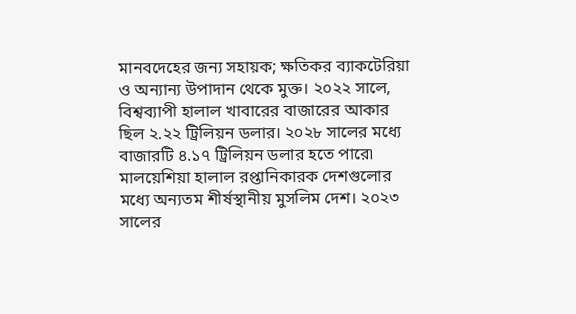মানবদেহের জন্য সহায়ক; ক্ষতিকর ব্যাকটেরিয়া ও অন্যান্য উপাদান থেকে মুক্ত। ২০২২ সালে, বিশ্বব্যাপী হালাল খাবারের বাজারের আকার ছিল ২.২২ ট্রিলিয়ন ডলার। ২০২৮ সালের মধ্যে বাজারটি ৪.১৭ ট্রিলিয়ন ডলার হতে পারে৷ মালয়েশিয়া হালাল রপ্তানিকারক দেশগুলোর মধ্যে অন্যতম শীর্ষস্থানীয় মুসলিম দেশ। ২০২৩ সালের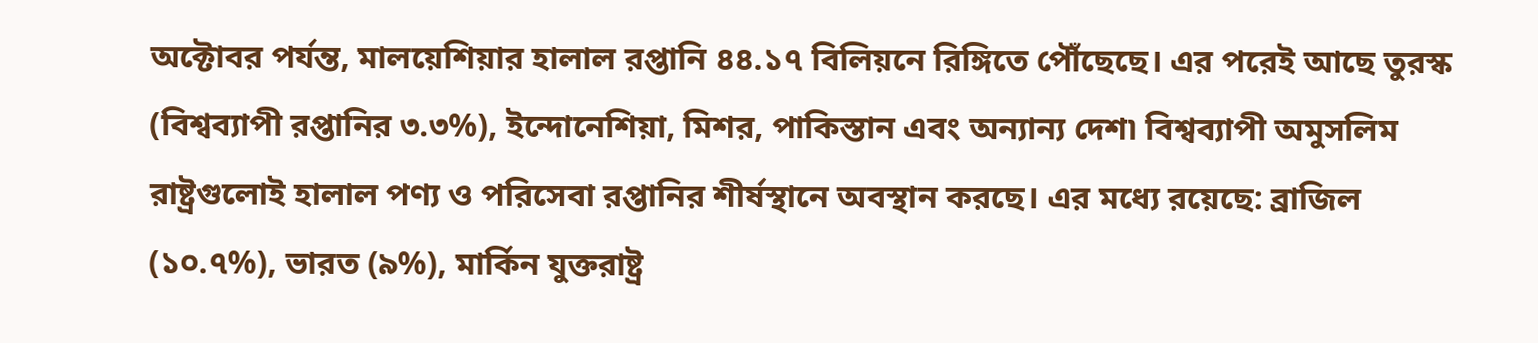অক্টোবর পর্যন্ত, মালয়েশিয়ার হালাল রপ্তানি ৪৪.১৭ বিলিয়নে রিঙ্গিতে পৌঁছেছে। এর পরেই আছে তুরস্ক (বিশ্বব্যাপী রপ্তানির ৩.৩%), ইন্দোনেশিয়া, মিশর, পাকিস্তান এবং অন্যান্য দেশ৷ বিশ্বব্যাপী অমুসলিম রাষ্ট্রগুলোই হালাল পণ্য ও পরিসেবা রপ্তানির শীর্ষস্থানে অবস্থান করছে। এর মধ্যে রয়েছে: ব্রাজিল (১০.৭%), ভারত (৯%), মার্কিন যুক্তরাষ্ট্র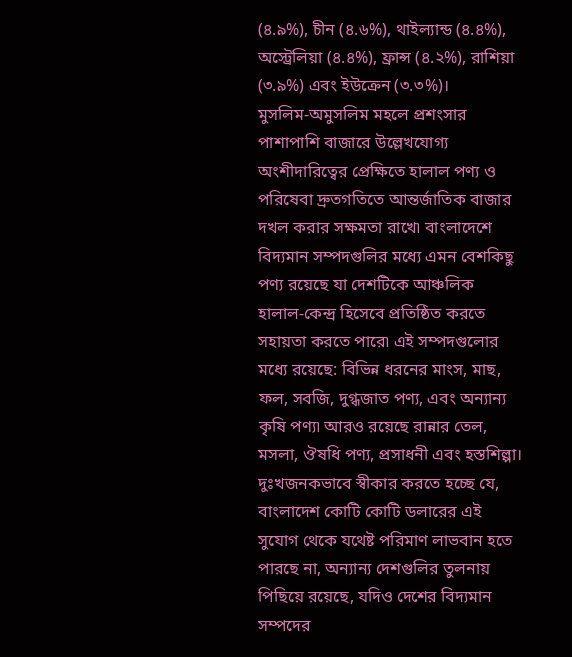(৪.৯%), চীন (৪.৬%), থাইল্যান্ড (৪.৪%), অস্ট্রেলিয়া (৪.৪%), ফ্রান্স (৪.২%), রাশিয়া (৩.৯%) এবং ইউক্রেন (৩.৩%)।
মুসলিম-অমুসলিম মহলে প্রশংসার পাশাপাশি বাজারে উল্লেখযোগ্য অংশীদারিত্বের প্রেক্ষিতে হালাল পণ্য ও পরিষেবা দ্রুতগতিতে আন্তর্জাতিক বাজার দখল করার সক্ষমতা রাখে৷ বাংলাদেশে বিদ্যমান সম্পদগুলির মধ্যে এমন বেশকিছু পণ্য রয়েছে যা দেশটিকে আঞ্চলিক হালাল-কেন্দ্র হিসেবে প্রতিষ্ঠিত করতে সহায়তা করতে পারে৷ এই সম্পদগুলোর মধ্যে রয়েছে: বিভিন্ন ধরনের মাংস, মাছ, ফল, সবজি, দুগ্ধজাত পণ্য, এবং অন্যান্য কৃষি পণ্য৷ আরও রয়েছে রান্নার তেল, মসলা, ঔষধি পণ্য, প্রসাধনী এবং হস্তশিল্পা। দুঃখজনকভাবে স্বীকার করতে হচ্ছে যে, বাংলাদেশ কোটি কোটি ডলারের এই সুযোগ থেকে যথেষ্ট পরিমাণ লাভবান হতে পারছে না, অন্যান্য দেশগুলির তুলনায় পিছিয়ে রয়েছে, যদিও দেশের বিদ্যমান সম্পদের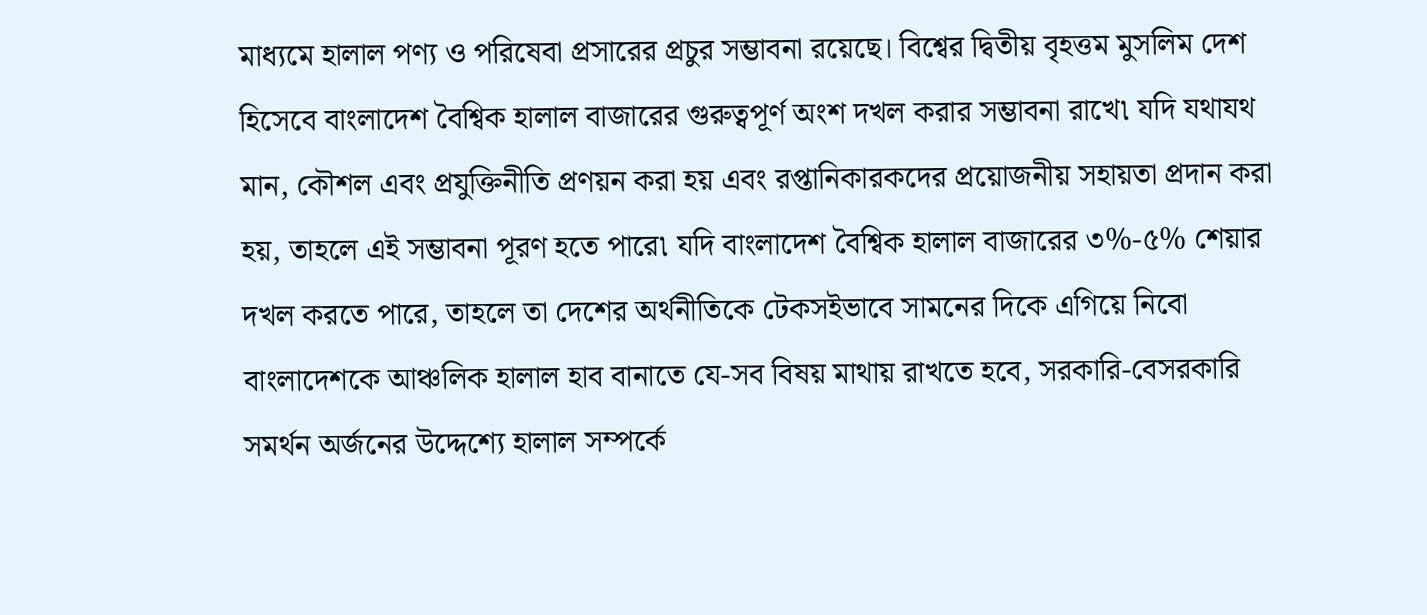মাধ্যমে হালাল পণ্য ও পরিষেবা প্রসারের প্রচুর সম্ভাবনা রয়েছে। বিশ্বের দ্বিতীয় বৃহত্তম মুসলিম দেশ হিসেবে বাংলাদেশ বৈশ্বিক হালাল বাজারের গুরুত্বপূর্ণ অংশ দখল করার সম্ভাবনা রাখে৷ যদি যথাযথ মান, কৌশল এবং প্রযুক্তিনীতি প্রণয়ন করা হয় এবং রপ্তানিকারকদের প্রয়োজনীয় সহায়তা প্রদান করা হয়, তাহলে এই সম্ভাবনা পূরণ হতে পারে৷ যদি বাংলাদেশ বৈশ্বিক হালাল বাজারের ৩%-৫% শেয়ার দখল করতে পারে, তাহলে তা দেশের অর্থনীতিকে টেকসইভাবে সামনের দিকে এগিয়ে নিবো বাংলাদেশকে আঞ্চলিক হালাল হাব বানাতে যে-সব বিষয় মাথায় রাখতে হবে, সরকারি-বেসরকারি সমর্থন অর্জনের উদ্দেশ্যে হালাল সম্পর্কে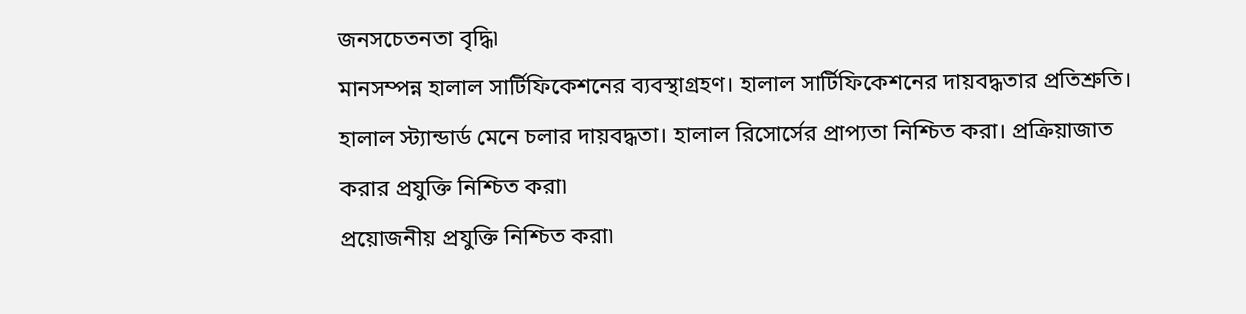জনসচেতনতা বৃদ্ধি৷
মানসম্পন্ন হালাল সার্টিফিকেশনের ব্যবস্থাগ্রহণ। হালাল সার্টিফিকেশনের দায়বদ্ধতার প্রতিশ্রুতি। হালাল স্ট্যান্ডার্ড মেনে চলার দায়বদ্ধতা। হালাল রিসোর্সের প্রাপ্যতা নিশ্চিত করা। প্রক্রিয়াজাত করার প্রযুক্তি নিশ্চিত করা৷
প্রয়োজনীয় প্রযুক্তি নিশ্চিত করা৷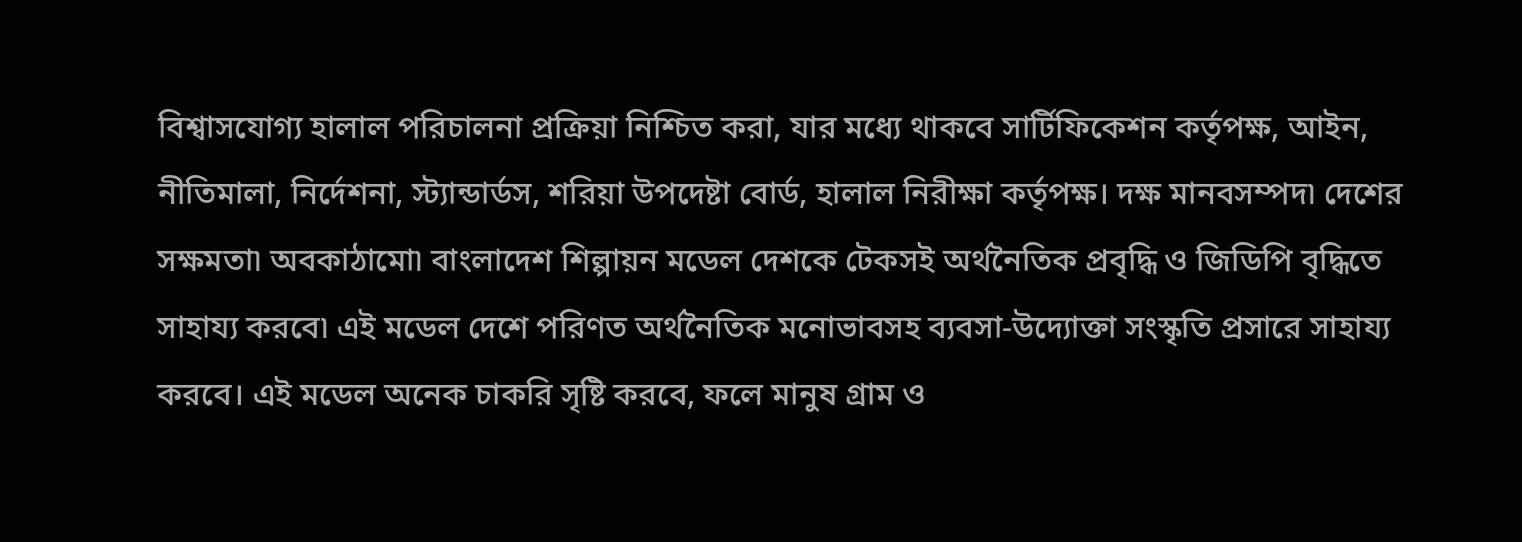বিশ্বাসযোগ্য হালাল পরিচালনা প্রক্রিয়া নিশ্চিত করা, যার মধ্যে থাকবে সার্টিফিকেশন কর্তৃপক্ষ, আইন, নীতিমালা, নির্দেশনা, স্ট্যান্ডার্ডস, শরিয়া উপদেষ্টা বোর্ড, হালাল নিরীক্ষা কর্তৃপক্ষ। দক্ষ মানবসম্পদ৷ দেশের সক্ষমতা৷ অবকাঠামো৷ বাংলাদেশ শিল্পায়ন মডেল দেশকে টেকসই অর্থনৈতিক প্রবৃদ্ধি ও জিডিপি বৃদ্ধিতে সাহায্য করবে৷ এই মডেল দেশে পরিণত অর্থনৈতিক মনোভাবসহ ব্যবসা-উদ্যোক্তা সংস্কৃতি প্রসারে সাহায্য করবে। এই মডেল অনেক চাকরি সৃষ্টি করবে, ফলে মানুষ গ্রাম ও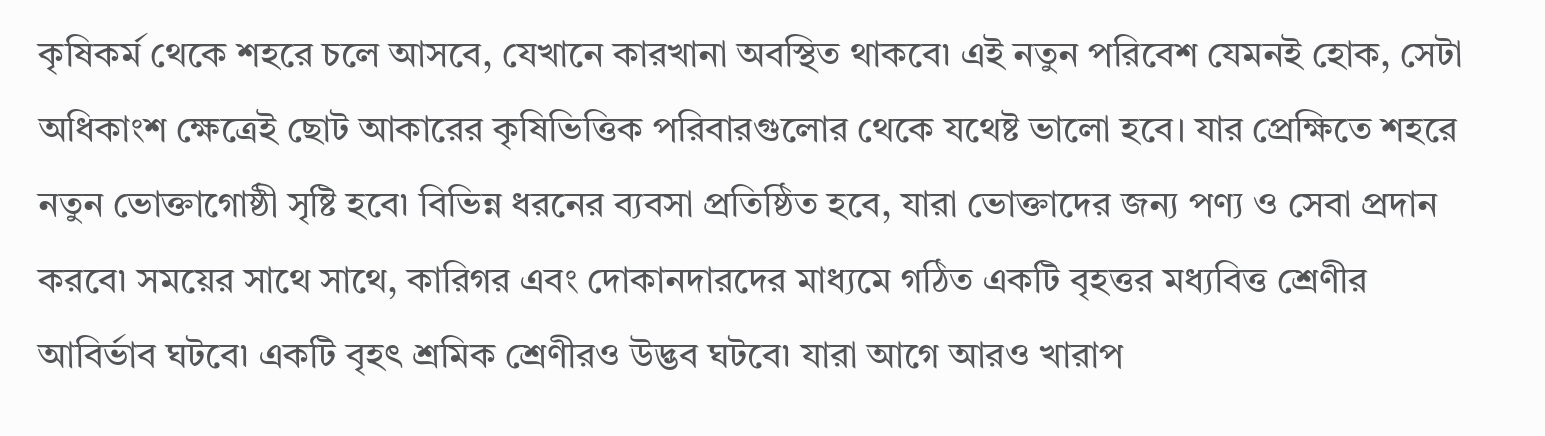কৃষিকর্ম থেকে শহরে চলে আসবে, যেখানে কারখানা অবস্থিত থাকবে৷ এই নতুন পরিবেশ যেমনই হোক, সেটা অধিকাংশ ক্ষেত্রেই ছোট আকারের কৃষিভিত্তিক পরিবারগুলোর থেকে যথেষ্ট ভালো হবে। যার প্রেক্ষিতে শহরে নতুন ভোক্তাগোষ্ঠী সৃষ্টি হবে৷ বিভিন্ন ধরনের ব্যবসা প্রতিষ্ঠিত হবে, যারা ভোক্তাদের জন্য পণ্য ও সেবা প্রদান করবে৷ সময়ের সাথে সাথে, কারিগর এবং দোকানদারদের মাধ্যমে গঠিত একটি বৃহত্তর মধ্যবিত্ত শ্রেণীর আবির্ভাব ঘটবে৷ একটি বৃহৎ শ্রমিক শ্রেণীরও উদ্ভব ঘটবে৷ যারা আগে আরও খারাপ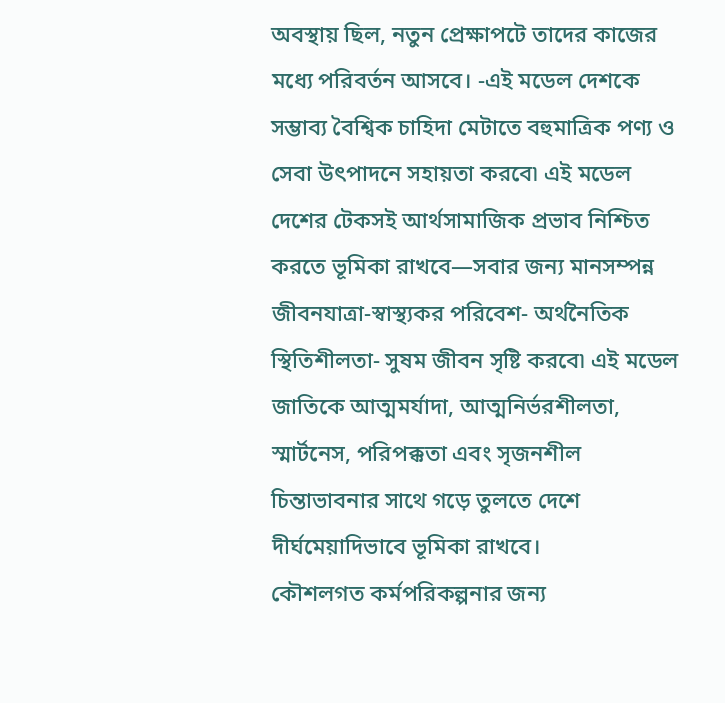অবস্থায় ছিল, নতুন প্রেক্ষাপটে তাদের কাজের মধ্যে পরিবর্তন আসবে। -এই মডেল দেশকে সম্ভাব্য বৈশ্বিক চাহিদা মেটাতে বহুমাত্রিক পণ্য ও সেবা উৎপাদনে সহায়তা করবে৷ এই মডেল দেশের টেকসই আর্থসামাজিক প্রভাব নিশ্চিত করতে ভূমিকা রাখবে—সবার জন্য মানসম্পন্ন জীবনযাত্রা-স্বাস্থ্যকর পরিবেশ- অর্থনৈতিক স্থিতিশীলতা- সুষম জীবন সৃষ্টি করবে৷ এই মডেল জাতিকে আত্মমর্যাদা, আত্মনির্ভরশীলতা, স্মার্টনেস, পরিপক্কতা এবং সৃজনশীল চিন্তাভাবনার সাথে গড়ে তুলতে দেশে দীর্ঘমেয়াদিভাবে ভূমিকা রাখবে।
কৌশলগত কর্মপরিকল্পনার জন্য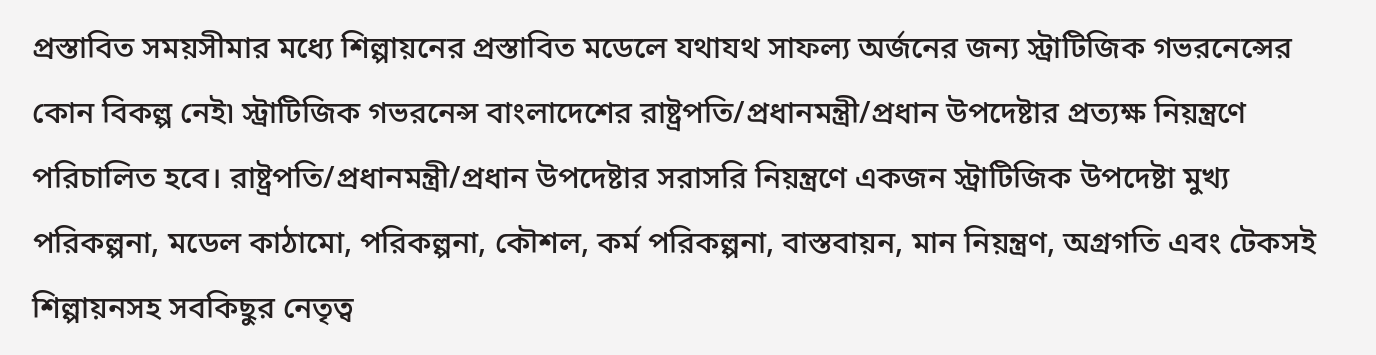প্রস্তাবিত সময়সীমার মধ্যে শিল্পায়নের প্রস্তাবিত মডেলে যথাযথ সাফল্য অর্জনের জন্য স্ট্রাটিজিক গভরনেন্সের কোন বিকল্প নেই৷ স্ট্রাটিজিক গভরনেন্স বাংলাদেশের রাষ্ট্রপতি/প্রধানমন্ত্রী/প্রধান উপদেষ্টার প্রত্যক্ষ নিয়ন্ত্রণে পরিচালিত হবে। রাষ্ট্রপতি/প্রধানমন্ত্রী/প্রধান উপদেষ্টার সরাসরি নিয়ন্ত্রণে একজন স্ট্রাটিজিক উপদেষ্টা মুখ্য পরিকল্পনা, মডেল কাঠামো, পরিকল্পনা, কৌশল, কর্ম পরিকল্পনা, বাস্তবায়ন, মান নিয়ন্ত্রণ, অগ্রগতি এবং টেকসই শিল্পায়নসহ সবকিছুর নেতৃত্ব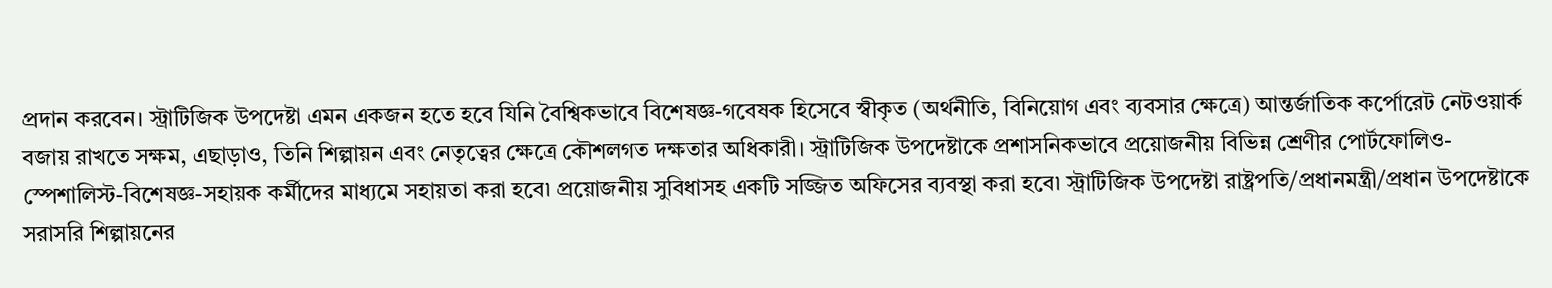প্রদান করবেন। স্ট্রাটিজিক উপদেষ্টা এমন একজন হতে হবে যিনি বৈশ্বিকভাবে বিশেষজ্ঞ-গবেষক হিসেবে স্বীকৃত (অর্থনীতি, বিনিয়োগ এবং ব্যবসার ক্ষেত্রে) আন্তর্জাতিক কর্পোরেট নেটওয়ার্ক বজায় রাখতে সক্ষম, এছাড়াও, তিনি শিল্পায়ন এবং নেতৃত্বের ক্ষেত্রে কৌশলগত দক্ষতার অধিকারী। স্ট্রাটিজিক উপদেষ্টাকে প্রশাসনিকভাবে প্রয়োজনীয় বিভিন্ন শ্রেণীর পোর্টফোলিও-স্পেশালিস্ট-বিশেষজ্ঞ-সহায়ক কর্মীদের মাধ্যমে সহায়তা করা হবে৷ প্রয়োজনীয় সুবিধাসহ একটি সজ্জিত অফিসের ব্যবস্থা করা হবে৷ স্ট্রাটিজিক উপদেষ্টা রাষ্ট্রপতি/প্রধানমন্ত্রী/প্রধান উপদেষ্টাকে সরাসরি শিল্পায়নের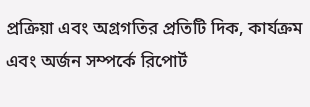প্রক্রিয়া এবং অগ্রগতির প্রতিটি দিক, কার্যক্রম এবং অর্জন সম্পর্কে রিপোর্ট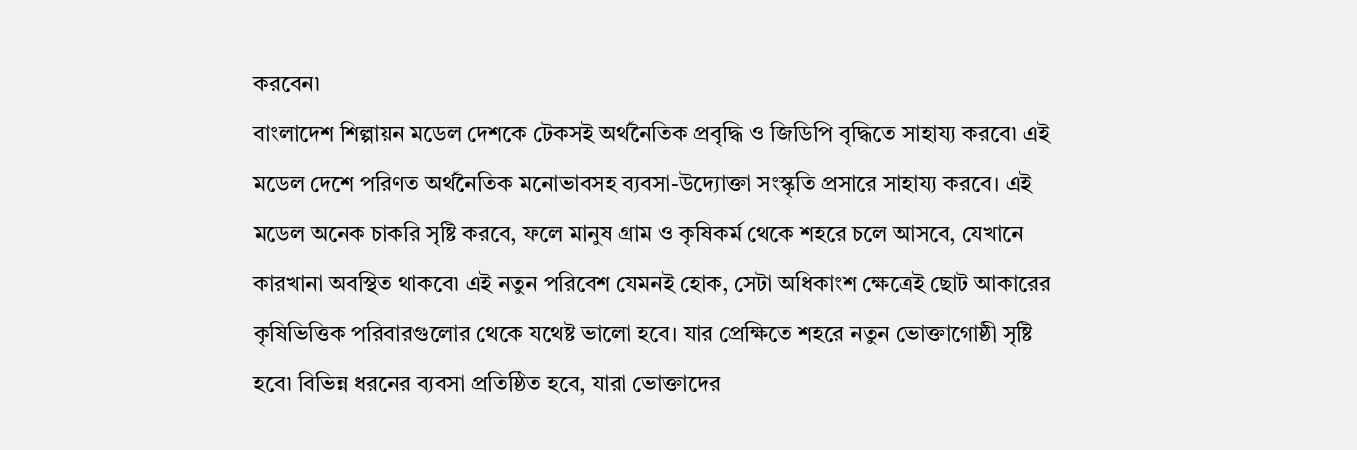করবেন৷
বাংলাদেশ শিল্পায়ন মডেল দেশকে টেকসই অর্থনৈতিক প্রবৃদ্ধি ও জিডিপি বৃদ্ধিতে সাহায্য করবে৷ এই মডেল দেশে পরিণত অর্থনৈতিক মনোভাবসহ ব্যবসা-উদ্যোক্তা সংস্কৃতি প্রসারে সাহায্য করবে। এই মডেল অনেক চাকরি সৃষ্টি করবে, ফলে মানুষ গ্রাম ও কৃষিকর্ম থেকে শহরে চলে আসবে, যেখানে কারখানা অবস্থিত থাকবে৷ এই নতুন পরিবেশ যেমনই হোক, সেটা অধিকাংশ ক্ষেত্রেই ছোট আকারের কৃষিভিত্তিক পরিবারগুলোর থেকে যথেষ্ট ভালো হবে। যার প্রেক্ষিতে শহরে নতুন ভোক্তাগোষ্ঠী সৃষ্টি হবে৷ বিভিন্ন ধরনের ব্যবসা প্রতিষ্ঠিত হবে, যারা ভোক্তাদের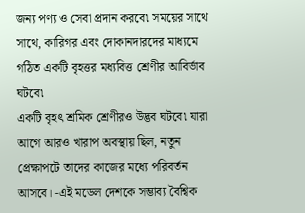জন্য পণ্য ও সেবা প্রদান করবে৷ সময়ের সাথে সাথে, কারিগর এবং দোকানদারদের মাধ্যমে গঠিত একটি বৃহত্তর মধ্যবিত্ত শ্রেণীর আবির্ভাব ঘটবে৷
একটি বৃহৎ শ্রমিক শ্রেণীরও উদ্ভব ঘটবে৷ যারা আগে আরও খারাপ অবস্থায় ছিল, নতুন প্রেক্ষাপটে তাদের কাজের মধ্যে পরিবর্তন আসবে। -এই মডেল দেশকে সম্ভাব্য বৈশ্বিক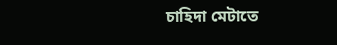চাহিদা মেটাতে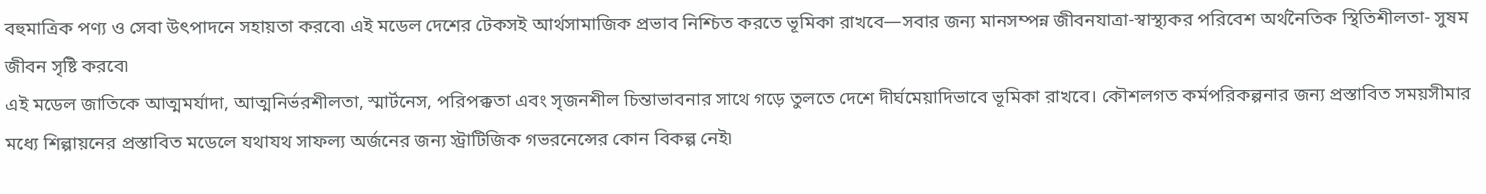বহুমাত্রিক পণ্য ও সেবা উৎপাদনে সহায়তা করবে৷ এই মডেল দেশের টেকসই আর্থসামাজিক প্রভাব নিশ্চিত করতে ভূমিকা রাখবে—সবার জন্য মানসম্পন্ন জীবনযাত্রা-স্বাস্থ্যকর পরিবেশ অর্থনৈতিক স্থিতিশীলতা- সুষম জীবন সৃষ্টি করবে৷
এই মডেল জাতিকে আত্মমর্যাদা, আত্মনির্ভরশীলতা, স্মার্টনেস, পরিপক্কতা এবং সৃজনশীল চিন্তাভাবনার সাথে গড়ে তুলতে দেশে দীর্ঘমেয়াদিভাবে ভূমিকা রাখবে। কৌশলগত কর্মপরিকল্পনার জন্য প্রস্তাবিত সময়সীমার মধ্যে শিল্পায়নের প্রস্তাবিত মডেলে যথাযথ সাফল্য অর্জনের জন্য স্ট্রাটিজিক গভরনেন্সের কোন বিকল্প নেই৷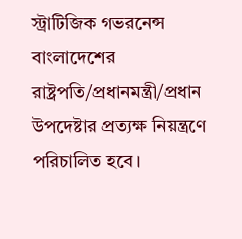স্ট্রাটিজিক গভরনেন্স বাংলাদেশের রাষ্ট্রপতি/প্রধানমন্ত্রী/প্রধান উপদেষ্টার প্রত্যক্ষ নিয়ন্ত্রণে পরিচালিত হবে।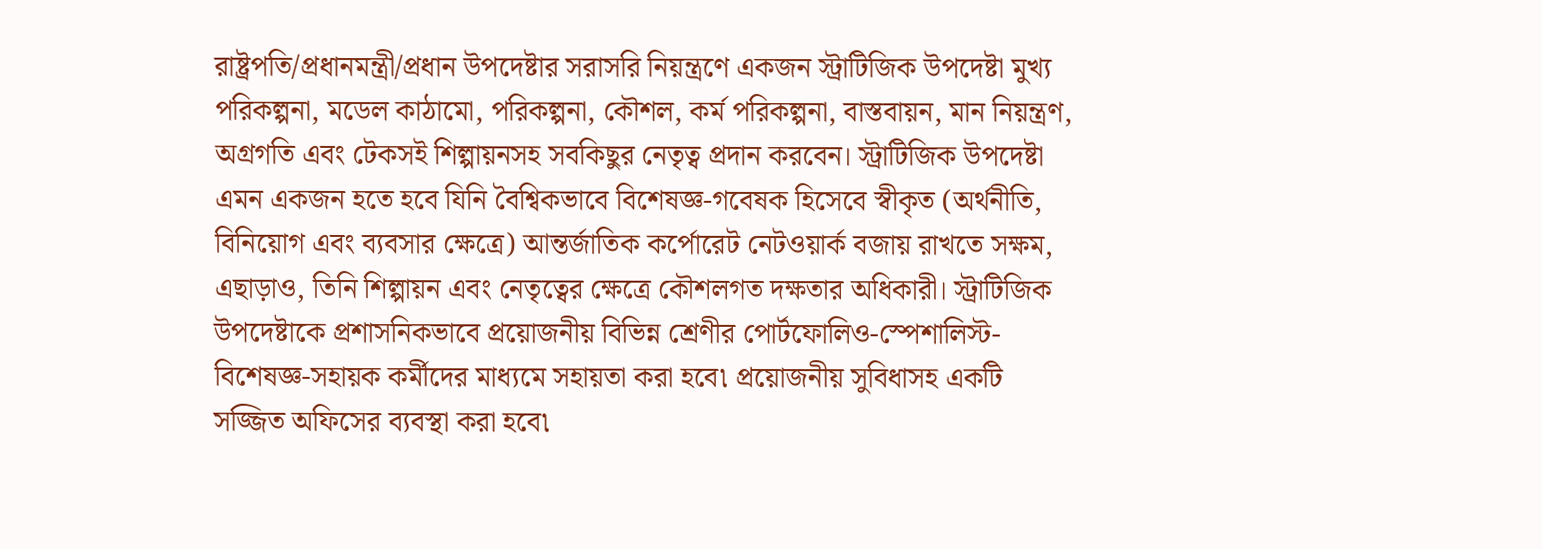রাষ্ট্রপতি/প্রধানমন্ত্রী/প্রধান উপদেষ্টার সরাসরি নিয়ন্ত্রণে একজন স্ট্রাটিজিক উপদেষ্টা মুখ্য পরিকল্পনা, মডেল কাঠামো, পরিকল্পনা, কৌশল, কর্ম পরিকল্পনা, বাস্তবায়ন, মান নিয়ন্ত্রণ, অগ্রগতি এবং টেকসই শিল্পায়নসহ সবকিছুর নেতৃত্ব প্রদান করবেন। স্ট্রাটিজিক উপদেষ্টা এমন একজন হতে হবে যিনি বৈশ্বিকভাবে বিশেষজ্ঞ-গবেষক হিসেবে স্বীকৃত (অর্থনীতি, বিনিয়োগ এবং ব্যবসার ক্ষেত্রে) আন্তর্জাতিক কর্পোরেট নেটওয়ার্ক বজায় রাখতে সক্ষম, এছাড়াও, তিনি শিল্পায়ন এবং নেতৃত্বের ক্ষেত্রে কৌশলগত দক্ষতার অধিকারী। স্ট্রাটিজিক উপদেষ্টাকে প্রশাসনিকভাবে প্রয়োজনীয় বিভিন্ন শ্রেণীর পোর্টফোলিও-স্পেশালিস্ট-বিশেষজ্ঞ-সহায়ক কর্মীদের মাধ্যমে সহায়তা করা হবে৷ প্রয়োজনীয় সুবিধাসহ একটি সজ্জিত অফিসের ব্যবস্থা করা হবে৷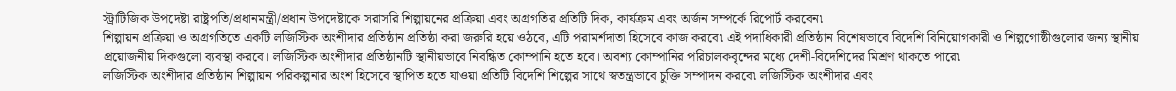স্ট্রাটিজিক উপদেষ্টা রাষ্ট্রপতি/প্রধানমন্ত্রী/প্রধান উপদেষ্টাকে সরাসরি শিল্পায়নের প্রক্রিয়া এবং অগ্রগতির প্রতিটি দিক, কার্যক্রম এবং অর্জন সম্পর্কে রিপোর্ট করবেন৷
শিল্পায়ন প্রক্রিয়া ও অগ্রগতিতে একটি লজিস্টিক অংশীদার প্রতিষ্ঠান প্রতিষ্ঠা করা জরুরি হয়ে ওঠবে, এটি পরামর্শদাতা হিসেবে কাজ করবে৷ এই পদাধিকারী প্রতিষ্ঠান বিশেষভাবে বিদেশি বিনিয়োগকারী ও শিল্পগোষ্ঠীগুলোর জন্য স্থানীয় প্রয়োজনীয় দিকগুলো ব্যবস্থা করবে। লজিস্টিক অংশীদার প্রতিষ্ঠানটি স্থানীয়ভাবে নিবন্ধিত কোম্পানি হতে হবে। অবশ্য কোম্পানির পরিচালকবৃন্দের মধ্যে দেশী-বিদেশিদের মিশ্রণ থাকতে পারে৷
লজিস্টিক অংশীদার প্রতিষ্ঠান শিল্পায়ন পরিকল্পনার অংশ হিসেবে স্থাপিত হতে যাওয়া প্রতিটি বিদেশি শিল্পের সাথে স্বতন্ত্রভাবে চুক্তি সম্পাদন করবে৷ লজিস্টিক অংশীদার এবং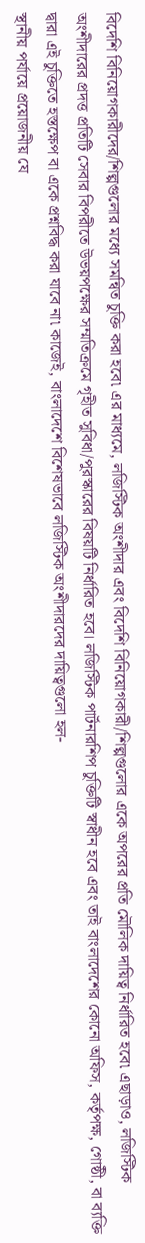বিদেশি বিনিয়োগকারীদের/শিল্পগুলোর মধ্যে সমন্বিত চুক্তি করা হবে৷ এর মাধ্যমে, লজিস্টিক অংশীদার এবং বিদেশি বিনিয়োগকারী/শিল্পগুলোর একে অপরের প্রতি মৌলিক দায়িত্ব নির্ধারিত হবে৷ এছাড়াও, লজিস্টিক অংশীদারের প্রদত্ত প্রতিটি সেবার বিপরীতে উভয়পক্ষের সম্মতিক্রমে গৃহীত সুবিধা/পুরস্কারের বিষয়টি নির্ধারিত হবে। লজিস্টিক পার্টনারশিপ চুক্তিটি স্বাধীন হবে এবং তাই বাংলাদেশের কোনো অফিস, কর্তৃপক্ষ, গোষ্ঠী, বা ব্যক্তি দ্বারা এই চুক্তিতে হস্তক্ষেপ বা একে প্রশ্নবিদ্ধ করা যাবে না৷ কাজেই, বাংলাদেশে বিশেষভাবে লজিস্টিক অংশীদারদের দায়িত্বগুলো হল-
স্থানীয় পর্যায়ে প্রয়োজনীয় যে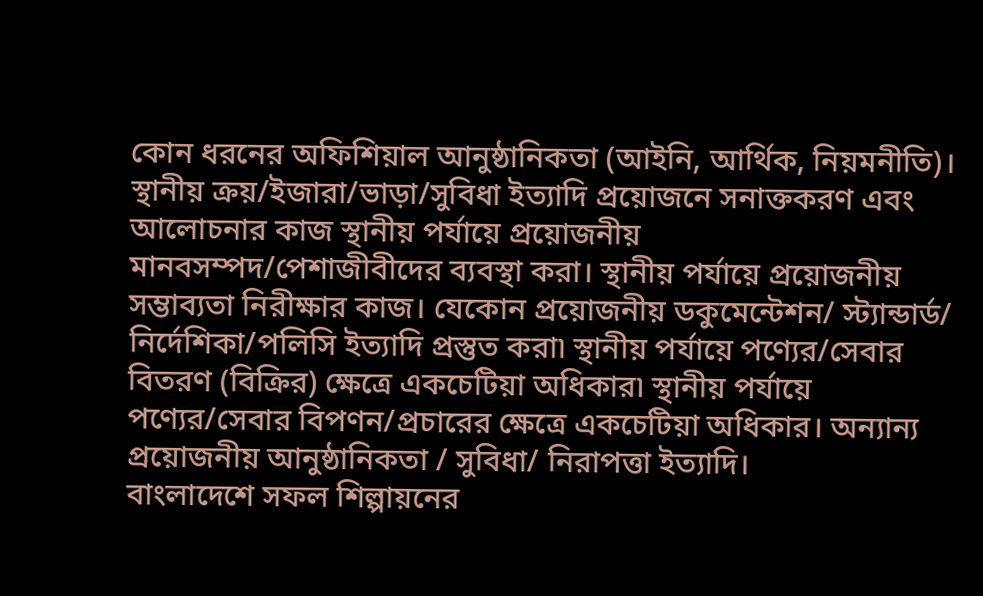কোন ধরনের অফিশিয়াল আনুষ্ঠানিকতা (আইনি, আর্থিক, নিয়মনীতি)। স্থানীয় ক্রয়/ইজারা/ভাড়া/সুবিধা ইত্যাদি প্রয়োজনে সনাক্তকরণ এবং আলোচনার কাজ স্থানীয় পর্যায়ে প্রয়োজনীয় মানবসম্পদ/পেশাজীবীদের ব্যবস্থা করা। স্থানীয় পর্যায়ে প্রয়োজনীয় সম্ভাব্যতা নিরীক্ষার কাজ। যেকোন প্রয়োজনীয় ডকুমেন্টেশন/ স্ট্যান্ডার্ড/ নির্দেশিকা/পলিসি ইত্যাদি প্রস্তুত করা৷ স্থানীয় পর্যায়ে পণ্যের/সেবার বিতরণ (বিক্রির) ক্ষেত্রে একচেটিয়া অধিকার৷ স্থানীয় পর্যায়ে পণ্যের/সেবার বিপণন/প্রচারের ক্ষেত্রে একচেটিয়া অধিকার। অন্যান্য প্রয়োজনীয় আনুষ্ঠানিকতা / সুবিধা/ নিরাপত্তা ইত্যাদি।
বাংলাদেশে সফল শিল্পায়নের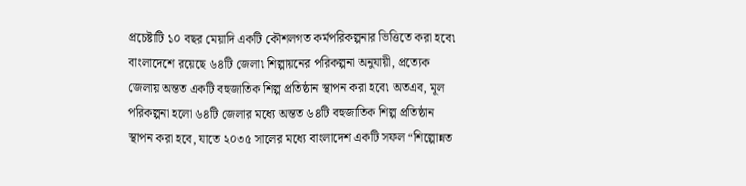প্রচেষ্টাটি ১০ বছর মেয়াদি একটি কৌশলগত কর্মপরিকল্পনার ভিত্তিতে করা হবে৷ বাংলাদেশে রয়েছে ৬৪টি জেলা৷ শিল্পায়নের পরিকল্পনা অনুযায়ী, প্রত্যেক জেলায় অন্তত একটি বহুজাতিক শিল্প প্রতিষ্ঠান স্থাপন করা হবে৷ অতএব, মূল পরিকল্পনা হলো ৬৪টি জেলার মধ্যে অন্তত ৬৪টি বহুজাতিক শিল্প প্রতিষ্ঠান স্থাপন করা হবে, যাতে ২০৩৫ সালের মধ্যে বাংলাদেশ একটি সফল “শিল্পোন্নত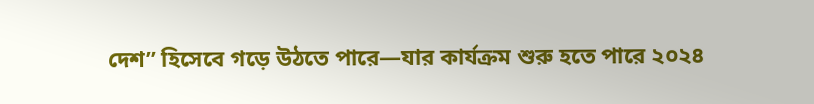দেশ” হিসেবে গড়ে উঠতে পারে—যার কার্যক্রম শুরু হতে পারে ২০২৪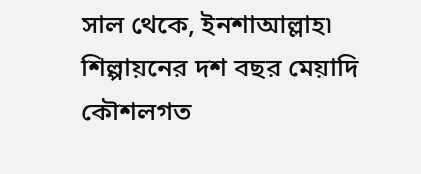সাল থেকে, ইনশাআল্লাহ৷
শিল্পায়নের দশ বছর মেয়াদি কৌশলগত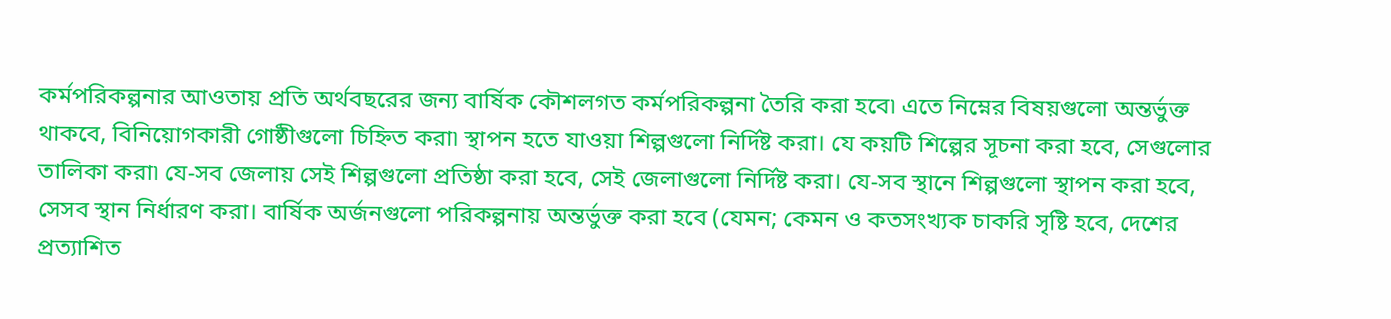কর্মপরিকল্পনার আওতায় প্রতি অর্থবছরের জন্য বার্ষিক কৌশলগত কর্মপরিকল্পনা তৈরি করা হবে৷ এতে নিম্নের বিষয়গুলো অন্তর্ভুক্ত থাকবে, বিনিয়োগকারী গোষ্ঠীগুলো চিহ্নিত করা৷ স্থাপন হতে যাওয়া শিল্পগুলো নির্দিষ্ট করা। যে কয়টি শিল্পের সূচনা করা হবে, সেগুলোর তালিকা করা৷ যে-সব জেলায় সেই শিল্পগুলো প্রতিষ্ঠা করা হবে, সেই জেলাগুলো নির্দিষ্ট করা। যে-সব স্থানে শিল্পগুলো স্থাপন করা হবে, সেসব স্থান নির্ধারণ করা। বার্ষিক অর্জনগুলো পরিকল্পনায় অন্তর্ভুক্ত করা হবে (যেমন; কেমন ও কতসংখ্যক চাকরি সৃষ্টি হবে, দেশের প্রত্যাশিত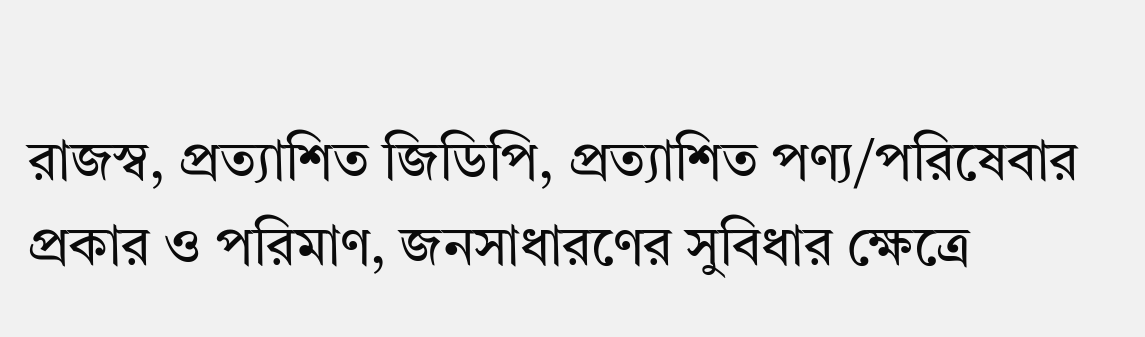রাজস্ব, প্রত্যাশিত জিডিপি, প্রত্যাশিত পণ্য/পরিষেবার প্রকার ও পরিমাণ, জনসাধারণের সুবিধার ক্ষেত্রে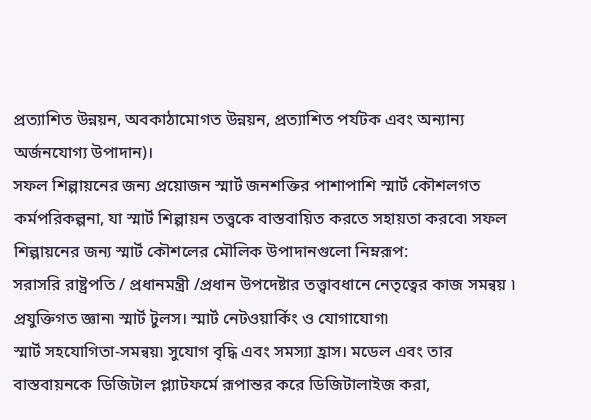প্রত্যাশিত উন্নয়ন, অবকাঠামোগত উন্নয়ন, প্রত্যাশিত পর্যটক এবং অন্যান্য অর্জনযোগ্য উপাদান)।
সফল শিল্পায়নের জন্য প্রয়োজন স্মার্ট জনশক্তির পাশাপাশি স্মার্ট কৌশলগত কর্মপরিকল্পনা, যা স্মার্ট শিল্পায়ন তত্ত্বকে বাস্তবায়িত করতে সহায়তা করবে৷ সফল শিল্পায়নের জন্য স্মার্ট কৌশলের মৌলিক উপাদানগুলো নিম্নরূপ:
সরাসরি রাষ্ট্রপতি / প্রধানমন্ত্রী /প্রধান উপদেষ্টার তত্ত্বাবধানে নেতৃত্বের কাজ সমন্বয় ৷ প্ৰযুক্তিগত জ্ঞান৷ স্মার্ট টুলস। স্মার্ট নেটওয়ার্কিং ও যোগাযোগ৷
স্মার্ট সহযোগিতা-সমন্বয়৷ সুযোগ বৃদ্ধি এবং সমস্যা হ্রাস। মডেল এবং তার বাস্তবায়নকে ডিজিটাল প্ল্যাটফর্মে রূপান্তর করে ডিজিটালাইজ করা,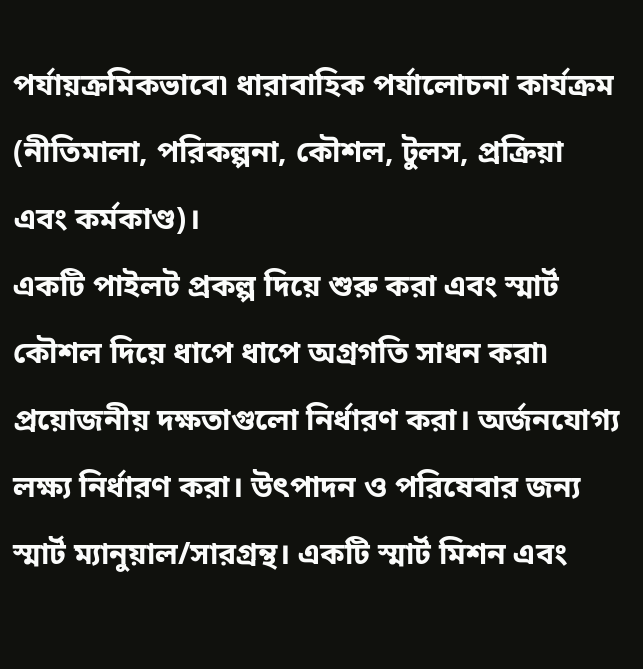পর্যায়ক্রমিকভাবে৷ ধারাবাহিক পর্যালোচনা কার্যক্রম (নীতিমালা, পরিকল্পনা, কৌশল, টুলস, প্রক্রিয়া এবং কর্মকাণ্ড)।
একটি পাইলট প্রকল্প দিয়ে শুরু করা এবং স্মার্ট কৌশল দিয়ে ধাপে ধাপে অগ্রগতি সাধন করা৷ প্রয়োজনীয় দক্ষতাগুলো নির্ধারণ করা। অর্জনযোগ্য লক্ষ্য নির্ধারণ করা। উৎপাদন ও পরিষেবার জন্য স্মার্ট ম্যানুয়াল/সারগ্রন্থ। একটি স্মার্ট মিশন এবং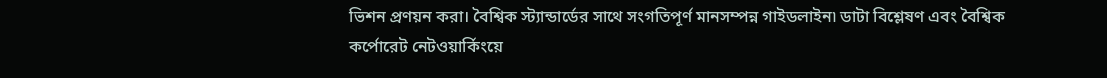ভিশন প্রণয়ন করা। বৈশ্বিক স্ট্যান্ডার্ডের সাথে সংগতিপূর্ণ মানসম্পন্ন গাইডলাইন৷ ডাটা বিশ্লেষণ এবং বৈশ্বিক কর্পোরেট নেটওয়ার্কিংয়ে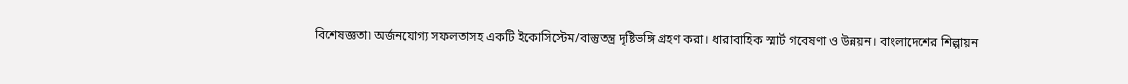বিশেষজ্ঞতা৷ অর্জনযোগ্য সফলতাসহ একটি ইকোসিস্টেম/বাস্তুতন্ত্র দৃষ্টিভঙ্গি গ্রহণ করা। ধারাবাহিক স্মার্ট গবেষণা ও উন্নয়ন। বাংলাদেশের শিল্পায়ন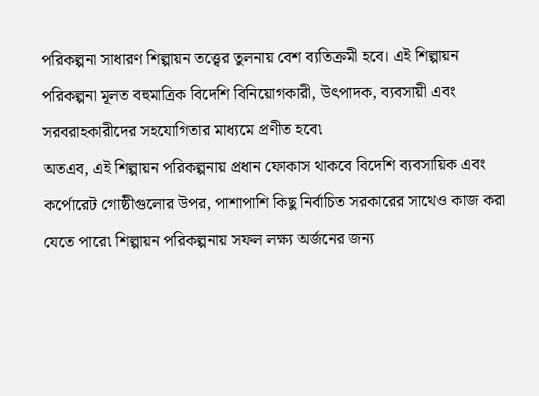পরিকল্পনা সাধারণ শিল্পায়ন তত্ত্বের তুলনায় বেশ ব্যতিক্রমী হবে। এই শিল্পায়ন পরিকল্পনা মূলত বহুমাত্রিক বিদেশি বিনিয়োগকারী, উৎপাদক, ব্যবসায়ী এবং সরবরাহকারীদের সহযোগিতার মাধ্যমে প্রণীত হবে৷
অতএব, এই শিল্পায়ন পরিকল্পনায় প্রধান ফোকাস থাকবে বিদেশি ব্যবসায়িক এবং কর্পোরেট গোষ্ঠীগুলোর উপর, পাশাপাশি কিছু নির্বাচিত সরকারের সাথেও কাজ করা যেতে পারে৷ শিল্পায়ন পরিকল্পনায় সফল লক্ষ্য অর্জনের জন্য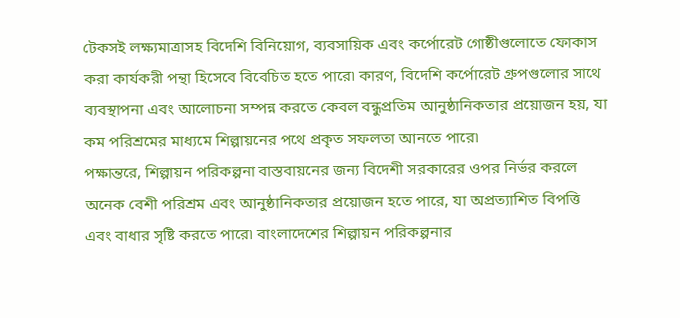টেকসই লক্ষ্যমাত্রাসহ বিদেশি বিনিয়োগ, ব্যবসায়িক এবং কর্পোরেট গোষ্ঠীগুলোতে ফোকাস করা কার্যকরী পন্থা হিসেবে বিবেচিত হতে পারে৷ কারণ, বিদেশি কর্পোরেট গ্রুপগুলোর সাথে ব্যবস্থাপনা এবং আলোচনা সম্পন্ন করতে কেবল বন্ধুপ্রতিম আনুষ্ঠানিকতার প্রয়োজন হয়, যা কম পরিশ্রমের মাধ্যমে শিল্পায়নের পথে প্রকৃত সফলতা আনতে পারে৷
পক্ষান্তরে, শিল্পায়ন পরিকল্পনা বাস্তবায়নের জন্য বিদেশী সরকারের ওপর নির্ভর করলে অনেক বেশী পরিশ্রম এবং আনুষ্ঠানিকতার প্রয়োজন হতে পারে, যা অপ্রত্যাশিত বিপত্তি এবং বাধার সৃষ্টি করতে পারে৷ বাংলাদেশের শিল্পায়ন পরিকল্পনার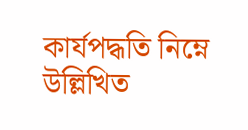কার্যপদ্ধতি নিম্নে উল্লিখিত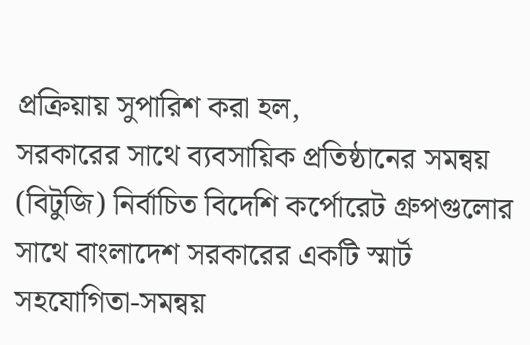প্রক্রিয়ায় সুপারিশ করা হল,
সরকারের সাথে ব্যবসায়িক প্রতিষ্ঠানের সমন্বয় (বিটুজি) নির্বাচিত বিদেশি কর্পোরেট গ্রুপগুলোর সাথে বাংলাদেশ সরকারের একটি স্মার্ট সহযোগিতা-সমন্বয়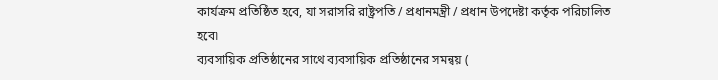কার্যক্রম প্রতিষ্ঠিত হবে, যা সরাসরি রাষ্ট্রপতি / প্রধানমন্ত্রী / প্রধান উপদেষ্টা কর্তৃক পরিচালিত হবে৷
ব্যবসায়িক প্রতিষ্ঠানের সাথে ব্যবসায়িক প্রতিষ্ঠানের সমন্বয় (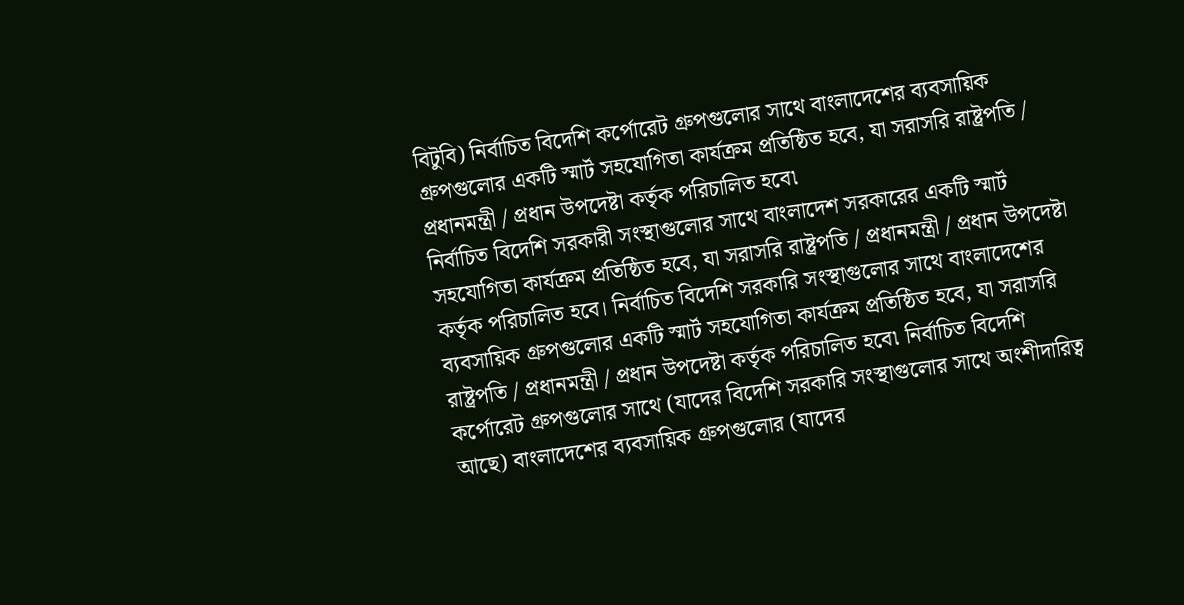বিটুবি) নির্বাচিত বিদেশি কর্পোরেট গ্রুপগুলোর সাথে বাংলাদেশের ব্যবসায়িক গ্রুপগুলোর একটি স্মার্ট সহযোগিতা কার্যক্রম প্রতিষ্ঠিত হবে, যা সরাসরি রাষ্ট্রপতি / প্রধানমন্ত্রী / প্রধান উপদেষ্টা কর্তৃক পরিচালিত হবে৷
নির্বাচিত বিদেশি সরকারী সংস্থাগুলোর সাথে বাংলাদেশ সরকারের একটি স্মার্ট সহযোগিতা কার্যক্রম প্রতিষ্ঠিত হবে, যা সরাসরি রাষ্ট্রপতি / প্ৰধানমন্ত্রী / প্রধান উপদেষ্টা কর্তৃক পরিচালিত হবে। নির্বাচিত বিদেশি সরকারি সংস্থাগুলোর সাথে বাংলাদেশের ব্যবসায়িক গ্রুপগুলোর একটি স্মার্ট সহযোগিতা কার্যক্রম প্রতিষ্ঠিত হবে, যা সরাসরি রাষ্ট্রপতি / প্রধানমন্ত্রী / প্রধান উপদেষ্টা কর্তৃক পরিচালিত হবে৷ নির্বাচিত বিদেশি কর্পোরেট গ্রুপগুলোর সাথে (যাদের বিদেশি সরকারি সংস্থাগুলোর সাথে অংশীদারিত্ব আছে) বাংলাদেশের ব্যবসায়িক গ্রুপগুলোর (যাদের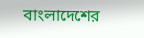বাংলাদেশের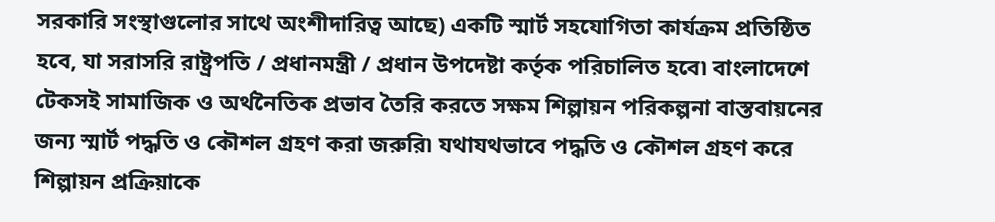সরকারি সংস্থাগুলোর সাথে অংশীদারিত্ব আছে) একটি স্মার্ট সহযোগিতা কার্যক্রম প্রতিষ্ঠিত হবে, যা সরাসরি রাষ্ট্রপতি / প্রধানমন্ত্রী / প্রধান উপদেষ্টা কর্তৃক পরিচালিত হবে৷ বাংলাদেশে টেকসই সামাজিক ও অর্থনৈতিক প্রভাব তৈরি করতে সক্ষম শিল্পায়ন পরিকল্পনা বাস্তবায়নের জন্য স্মার্ট পদ্ধতি ও কৌশল গ্রহণ করা জরুরি৷ যথাযথভাবে পদ্ধতি ও কৌশল গ্রহণ করে শিল্পায়ন প্রক্রিয়াকে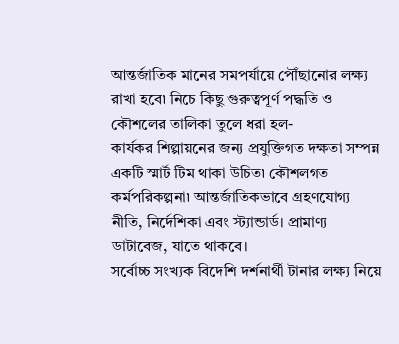আন্তর্জাতিক মানের সমপর্যায়ে পৌঁছানোর লক্ষ্য রাখা হবে৷ নিচে কিছু গুরুত্বপূর্ণ পদ্ধতি ও কৌশলের তালিকা তুলে ধরা হল-
কার্যকর শিল্পায়নের জন্য প্রযুক্তিগত দক্ষতা সম্পন্ন একটি স্মার্ট টিম থাকা উচিত৷ কৌশলগত কর্মপরিকল্পনা৷ আন্তর্জাতিকভাবে গ্রহণযোগ্য নীতি, নির্দেশিকা এবং স্ট্যান্ডার্ড। প্রামাণ্য ডাটাবেজ, যাতে থাকবে।
সর্বোচ্চ সংখ্যক বিদেশি দর্শনার্থী টানার লক্ষ্য নিয়ে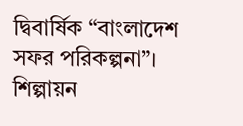দ্বিবার্ষিক “বাংলাদেশ সফর পরিকল্পনা”। শিল্পায়ন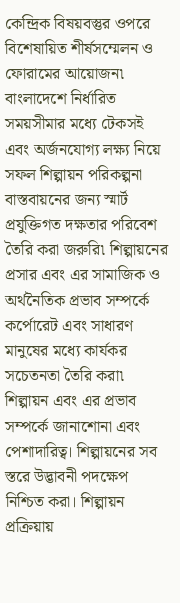কেন্দ্রিক বিষয়বস্তুর ওপরে বিশেষায়িত শীর্ষসম্মেলন ও ফোরামের আয়োজন৷ বাংলাদেশে নির্ধারিত সময়সীমার মধ্যে টেকসই এবং অর্জনযোগ্য লক্ষ্য নিয়ে সফল শিল্পায়ন পরিকল্পনা বাস্তবায়নের জন্য স্মার্ট প্রযুক্তিগত দক্ষতার পরিবেশ তৈরি করা জরুরি৷ শিল্পায়নের প্রসার এবং এর সামাজিক ও অর্থনৈতিক প্রভাব সম্পর্কে কর্পোরেট এবং সাধারণ মানুষের মধ্যে কার্যকর সচেতনতা তৈরি করা৷ শিল্পায়ন এবং এর প্রভাব সম্পর্কে জানাশোনা এবং পেশাদারিত্ব। শিল্পায়নের সব স্তরে উদ্ভাবনী পদক্ষেপ নিশ্চিত করা। শিল্পায়ন প্রক্রিয়ায়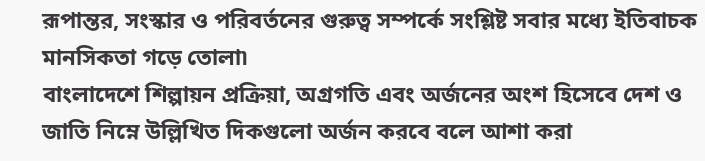রূপান্তর, সংস্কার ও পরিবর্তনের গুরুত্ব সম্পর্কে সংশ্লিষ্ট সবার মধ্যে ইতিবাচক মানসিকতা গড়ে তোলা৷
বাংলাদেশে শিল্পায়ন প্রক্রিয়া, অগ্রগতি এবং অর্জনের অংশ হিসেবে দেশ ও জাতি নিম্নে উল্লিখিত দিকগুলো অর্জন করবে বলে আশা করা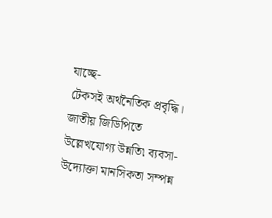যাচ্ছে-
টেকসই অর্থনৈতিক প্রবৃদ্ধি। জাতীয় জিডিপিতে উল্লেখযোগ্য উন্নতি৷ ব্যবসা-উদ্যোক্তা মানসিকতা সম্পন্ন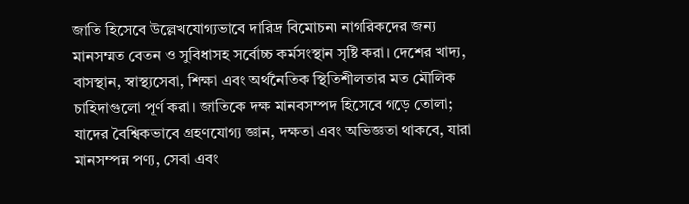জাতি হিসেবে উল্লেখযোগ্যভাবে দারিদ্র বিমোচন৷ নাগরিকদের জন্য মানসম্মত বেতন ও সুবিধাসহ সর্বোচ্চ কর্মসংস্থান সৃষ্টি করা। দেশের খাদ্য, বাসস্থান, স্বাস্থ্যসেবা, শিক্ষা এবং অর্থনৈতিক স্থিতিশীলতার মত মৌলিক চাহিদাগুলো পূর্ণ করা। জাতিকে দক্ষ মানবসম্পদ হিসেবে গড়ে তোলা; যাদের বৈশ্বিকভাবে গ্রহণযোগ্য জ্ঞান, দক্ষতা এবং অভিজ্ঞতা থাকবে, যারা মানসম্পন্ন পণ্য, সেবা এবং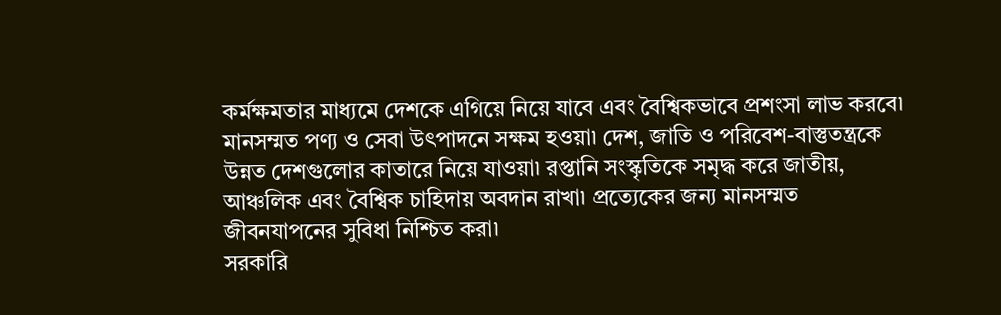কর্মক্ষমতার মাধ্যমে দেশকে এগিয়ে নিয়ে যাবে এবং বৈশ্বিকভাবে প্রশংসা লাভ করবে৷ মানসম্মত পণ্য ও সেবা উৎপাদনে সক্ষম হওয়া৷ দেশ, জাতি ও পরিবেশ-বাস্তুতন্ত্রকে উন্নত দেশগুলোর কাতারে নিয়ে যাওয়া৷ রপ্তানি সংস্কৃতিকে সমৃদ্ধ করে জাতীয়, আঞ্চলিক এবং বৈশ্বিক চাহিদায় অবদান রাখা৷ প্রত্যেকের জন্য মানসম্মত জীবনযাপনের সুবিধা নিশ্চিত করা৷
সরকারি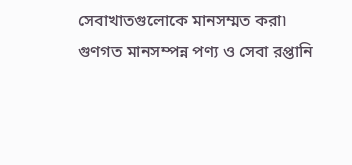সেবাখাতগুলোকে মানসম্মত করা৷ গুণগত মানসম্পন্ন পণ্য ও সেবা রপ্তানি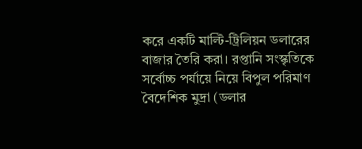করে একটি মাল্টি-ট্রিলিয়ন ডলারের বাজার তৈরি করা। রপ্তানি সংস্কৃতিকে সর্বোচ্চ পর্যায়ে নিয়ে বিপুল পরিমাণ বৈদেশিক মুদ্রা (ডলার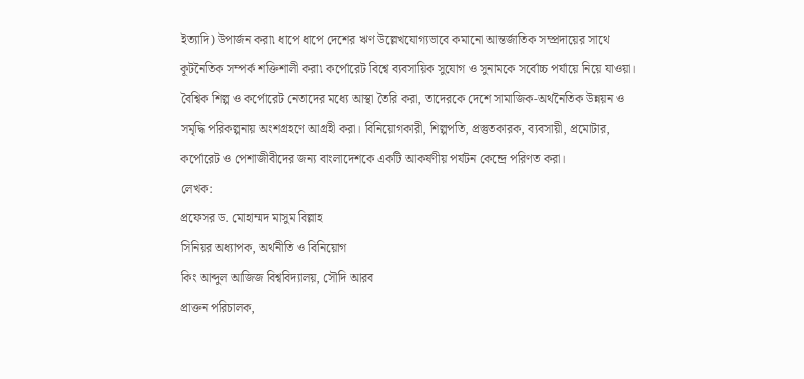ইত্যাদি) উপার্জন করা৷ ধাপে ধাপে দেশের ঋণ উল্লেখযোগ্যভাবে কমানো আন্তর্জাতিক সম্প্রদায়ের সাথে কূটনৈতিক সম্পর্ক শক্তিশালী করা৷ কর্পোরেট বিশ্বে ব্যবসায়িক সুযোগ ও সুনামকে সর্বোচ্চ পর্যায়ে নিয়ে যাওয়া। বৈশ্বিক শিল্প ও কর্পোরেট নেতাদের মধ্যে আস্থা তৈরি করা, তাদেরকে দেশে সামাজিক-অর্থনৈতিক উন্নয়ন ও সমৃদ্ধি পরিকল্পনায় অংশগ্রহণে আগ্রহী করা। বিনিয়োগকারী, শিল্পপতি, প্রস্তুতকারক, ব্যবসায়ী, প্রমোটার, কর্পোরেট ও পেশাজীবীদের জন্য বাংলাদেশকে একটি আকর্ষণীয় পর্যটন কেন্দ্রে পরিণত করা।
লেখক:
প্রফেসর ড. মোহাম্মদ মাসুম বিল্লাহ
সিনিয়র অধ্যাপক, অর্থনীতি ও বিনিয়োগ
কিং আব্দুল আজিজ বিশ্ববিদ্যালয়, সৌদি আরব
প্রাক্তন পরিচালক,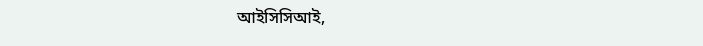আইসিসিআই,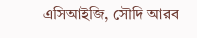এসিআইজি, সৌদি আরব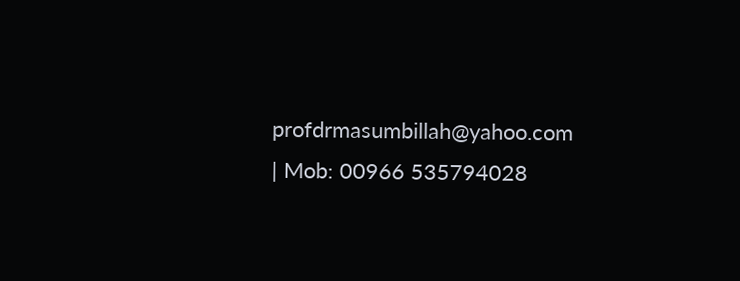profdrmasumbillah@yahoo.com | Mob: 00966 535794028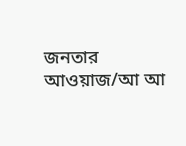জনতার আওয়াজ/আ আ